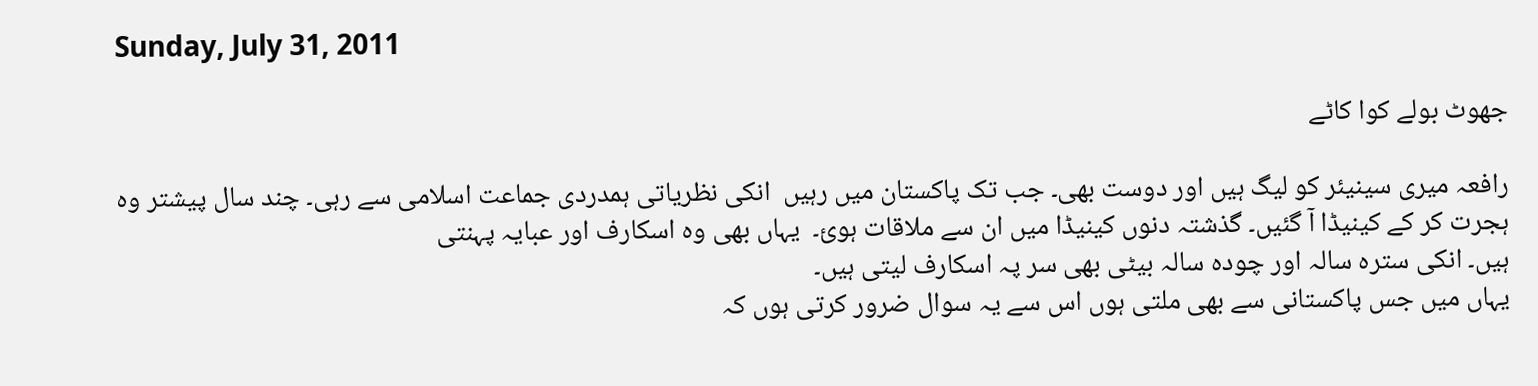Sunday, July 31, 2011

جھوٹ بولے کوا کاٹے

رافعہ میری سینیئر کو لیگ ہیں اور دوست بھی۔ جب تک پاکستان میں رہیں  انکی نظریاتی ہمدردی جماعت اسلامی سے رہی۔ چند سال پیشتر وہ ہجرت کر کے کینیڈا آ گئیں۔ گذشتہ دنوں کینیڈا میں ان سے ملاقات ہوئ۔  یہاں بھی وہ اسکارف اور عبایہ پہنتی
ہیں۔ انکی سترہ سالہ اور چودہ سالہ بیٹی بھی سر پہ اسکارف لیتی ہیں۔
یہاں میں جس پاکستانی سے بھی ملتی ہوں اس سے یہ سوال ضرور کرتی ہوں کہ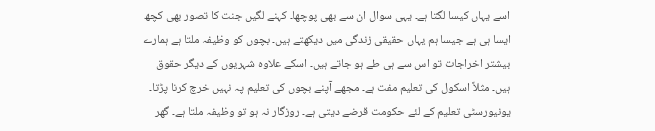اسے یہاں کیسا لگتا ہے۔ یہی سوال ان سے بھی پوچھا۔ کہنے لگیں جنت کا تصور بھی کچھ ایسا ہی ہے جیسا ہم یہاں حقیقی زندگی میں دیکھتے ہیں۔ بچوں کو وظیفہ ملتا ہے ہمارے بیشتر اخراجات تو اس سے ہی طے ہو جاتے ہیں۔ اسکے علاوہ شہریوں کے دیگر حقوق ہیں۔ مثلاً اسکول کی تعلیم مفت ہے۔ مجھے آپنے بچوں کی تعلیم پہ نہیں خرچ کرنا پڑتا۔ یونیورسٹی تعلیم کے لئے حکومت قرضے دیتی ہے۔ روزگار نہ ہو تو وظیفہ ملتا ہے۔ گھر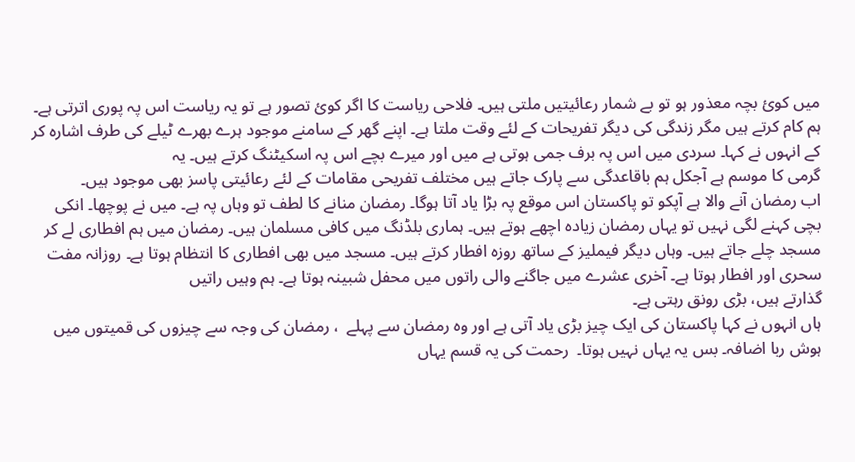میں کوئ بچہ معذور ہو تو بے شمار رعائیتیں ملتی ہیں۔ فلاحی ریاست کا اگر کوئ تصور ہے تو یہ ریاست اس پہ پوری اترتی ہے۔
ہم کام کرتے ہیں مگر زندگی کی دیگر تفریحات کے لئے وقت ملتا ہے۔ اپنے گھر کے سامنے موجود ہرے بھرے ٹیلے کی طرف اشارہ کر کے انہوں نے کہا۔ سردی میں اس پہ برف جمی ہوتی ہے میں اور میرے بچے اس پہ اسکیٹنگ کرتے ہیں۔ یہ
گرمی کا موسم ہے آجکل ہم باقاعدگی سے پارک جاتے ہیں مختلف تفریحی مقامات کے لئے رعائیتی پاسز بھی موجود ہیں۔
اب رمضان آنے والا ہے آپکو تو پاکستان اس موقع پہ بڑا یاد آتا ہوگا۔ رمضان منانے کا لطف تو وہاں پہ ہے۔ میں نے پوچھا۔ انکی بچی کہنے لگی نہیں تو یہاں رمضان زیادہ اچھے ہوتے ہیں۔ ہماری بلڈنگ میں کافی مسلمان ہیں۔ رمضان میں ہم افطاری لے کر مسجد چلے جاتے ہیں۔ وہاں دیگر فیملیز کے ساتھ روزہ افطار کرتے ہیں۔ مسجد میں بھی افطاری کا انتظام ہوتا ہے۔ روزانہ مفت سحری اور افطار ہوتا ہے۔ آخری عشرے میں جاگنے والی راتوں میں محفل شبینہ ہوتا ہے۔ ہم وہیں راتیں
گذارتے ہیں، بڑی رونق رہتی ہے۔
ہاں انہوں نے کہا پاکستان کی ایک چیز بڑی یاد آتی ہے اور وہ رمضان سے پہلے  ، رمضان کی وجہ سے چیزوں کی قمیتوں میں ہوش ربا اضافہ۔ بس یہ یہاں نہیں ہوتا۔  رحمت کی یہ قسم یہاں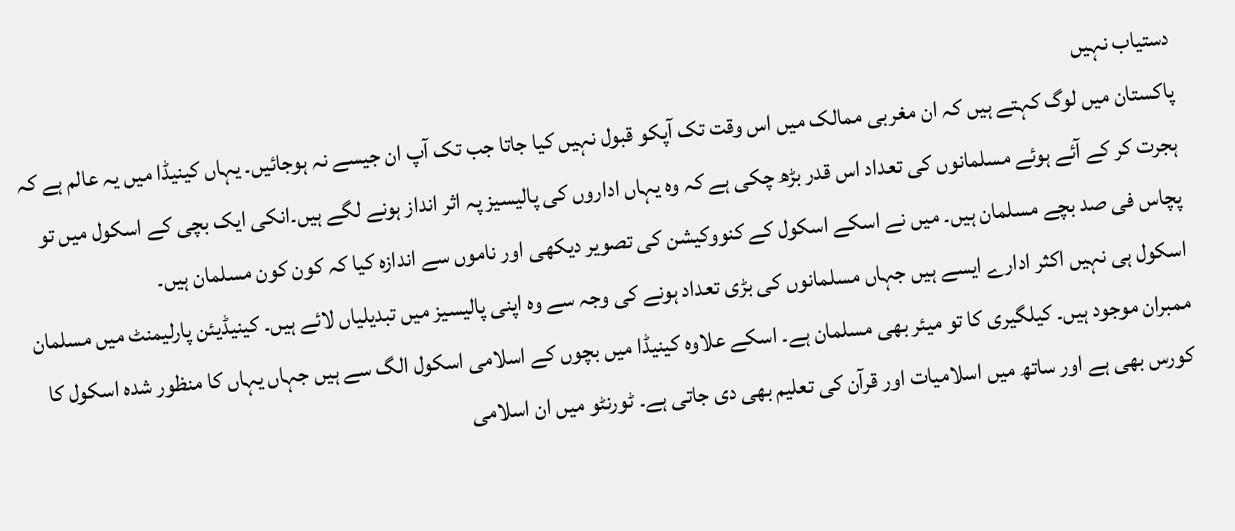دستیاب نہیں
پاکستان میں لوگ کہتے ہیں کہ ان مغربی ممالک میں اس وقت تک آپکو قبول نہیں کیا جاتا جب تک آپ ان جیسے نہ ہوجائیں۔ یہاں کینیڈا میں یہ عالم ہے کہ ہجرت کر کے آئے ہوئے مسلمانوں کی تعداد اس قدر بڑھ چکی ہے کہ وہ یہاں اداروں کی پالیسیز پہ اثر انداز ہونے لگے ہیں۔انکی ایک بچی کے اسکول میں تو پچاس فی صد بچے مسلمان ہیں۔ میں نے اسکے اسکول کے کنووکیشن کی تصویر دیکھی اور ناموں سے اندازہ کیا کہ کون کون مسلمان ہیں۔
اسکول ہی نہیں اکثر ادارے ایسے ہیں جہاں مسلمانوں کی بڑی تعداد ہونے کی وجہ سے وہ اپنی پالیسیز میں تبدیلیاں لائے ہیں۔ کینیڈیئن پارلیمنٹ میں مسلمان ممبران موجود ہیں۔ کیلگیری کا تو میئر بھی مسلمان ہے۔ اسکے علاوہ کینیڈا میں بچوں کے اسلامی اسکول الگ سے ہیں جہاں یہاں کا منظور شدہ اسکول کا کورس بھی ہے اور ساتھ میں اسلامیات اور قرآن کی تعلیم بھی دی جاتی ہے۔ ٹورنٹو میں ان اسلامی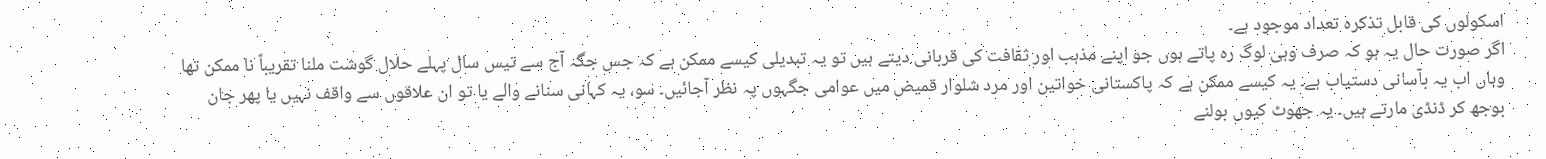اسکولوں کی قابل تذکرہ تعداد موجود ہے۔
اگر صورت حال یہ ہو کہ صرف وہی لوگ رہ پاتے ہوں جو اپنے مذہب اور ثقافت کی قربانی دیتے ہیں تو یہ تبدیلی کیسے ممکن ہے کہ جس جگہ آج سے تیس سال پہلے حلال گوشت ملنا تقریباً نا ممکن تھا وہاں اب یہ بآسانی دستیاب ہے۔ یہ کیسے ممکن ہے کہ پاکستانی خواتین اور مرد شلوار قمیض میں عوامی جگہوں پہ نظر آجائیں۔ سو، یہ کہانی سنانے والے یا تو ان علاقوں سے واقف نہیں یا پھر جان بوجھ کر ڈنڈی مارتے ہیں۔ یہ جھوٹ کیوں بولنے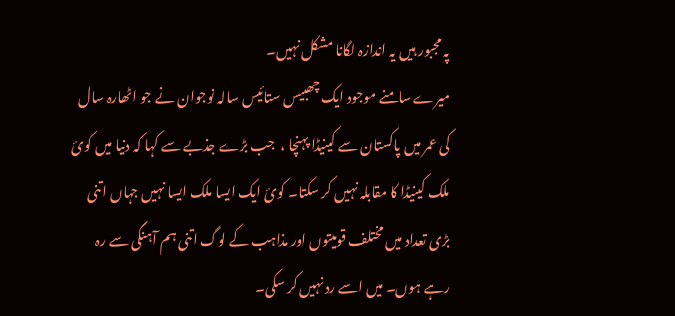پہ مجبور ہیں یہ اندازہ لگانا مشکل نہیں۔
میرے سامنے موجود ایک چھبیس ستائیس سالہ نوجوان نے جو اٹھارہ سال کی عمر میں پاکستان سے کینیڈا پہنچا ،  جب بڑے جذبے سے کہا کہ دنیا میں کوئ ملک کینیڈا کا مقابلہ نہیں کر سکتا۔ کوئ ایک ایسا ملک ایسا نہیں جہاں اتنی بڑی تعداد میں مختلف قومیتوں اور مذاہب کے لوگ اتنی ہم آہنگی سے رہ رہے ہوں۔ میں اسے رد نہیں کر سکی۔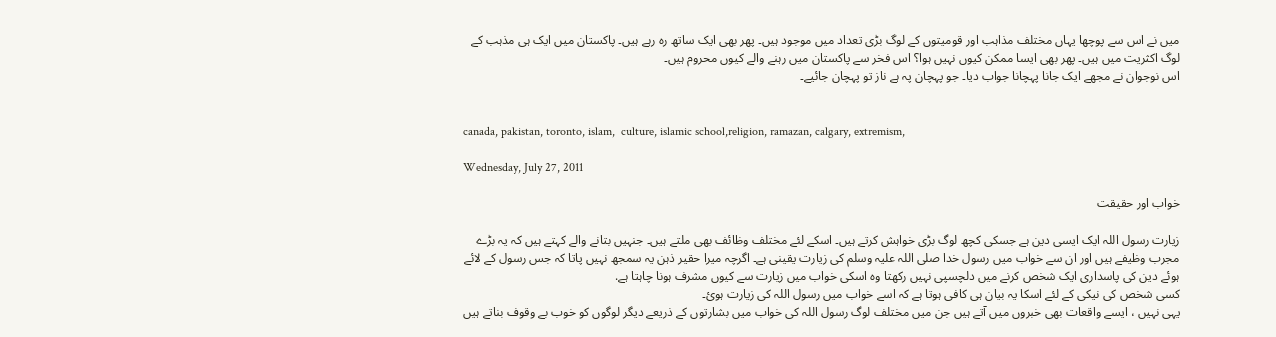میں نے اس سے پوچھا یہاں مختلف مذاہب اور قومیتوں کے لوگ بڑی تعداد میں موجود ہیں۔ پھر بھی ایک ساتھ رہ رہے ہیں۔ پاکستان میں ایک ہی مذہب کے لوگ اکثریت میں ہیں۔ پھر بھی ایسا ممکن کیوں نہیں ہوا؟ اس فخر سے پاکستان میں رہنے والے کیوں محروم ہیں۔
اس نوجوان نے مجھے ایک جانا پہچانا جواب دیا۔ جو پہچان پہ ہے ناز تو پہچان جائیے۔


canada, pakistan, toronto, islam,  culture, islamic school,religion, ramazan, calgary, extremism,

Wednesday, July 27, 2011

خواب اور حقیقت

زیارت رسول اللہ ایک ایسی دین ہے جسکی کچھ لوگ بڑی خواہش کرتے ہیں۔ اسکے لئے مختلف وظائف بھی ملتے ہیں۔ جنہیں بتانے والے کہتے ہیں کہ یہ بڑے مجرب وظیفے ہیں اور ان سے خواب میں رسول خدا صلی اللہ علیہ وسلم کی زیارت یقینی ہے۔ اگرچہ میرا حقیر ذہن یہ سمجھ نہیں پاتا کہ جس رسول کے لائے ہوئے دین کی پاسداری ایک شخص کرنے میں دلچسپی نہیں رکھتا وہ اسکی خواب میں زیارت سے کیوں مشرف ہونا چاہتا ہے.
کسی شخص کی نیکی کے لئے اسکا یہ بیان ہی کافی ہوتا ہے کہ اسے خواب میں رسول اللہ کی زیارت ہوئ۔
یہی نہیں ، ایسے واقعات بھی خبروں میں آتے ہیں جن میں مختلف لوگ رسول اللہ کی خواب میں بشارتوں کے ذریعے دیگر لوگوں کو خوب بے وقوف بناتے ہیں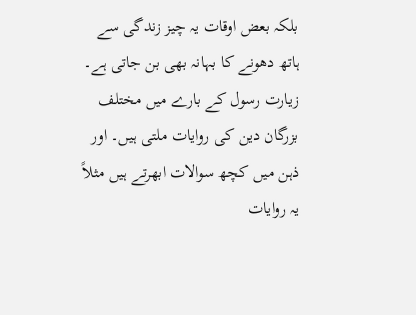بلکہ بعض اوقات یہ چیز زندگی سے ہاتھ دھونے کا بہانہ بھی بن جاتی ہے۔
زیارت رسول کے بارے میں مختلف بزرگان دین کی روایات ملتی ہیں۔ اور ذہن میں کچھ سوالات ابھرتے ہیں مثلاً یہ روایات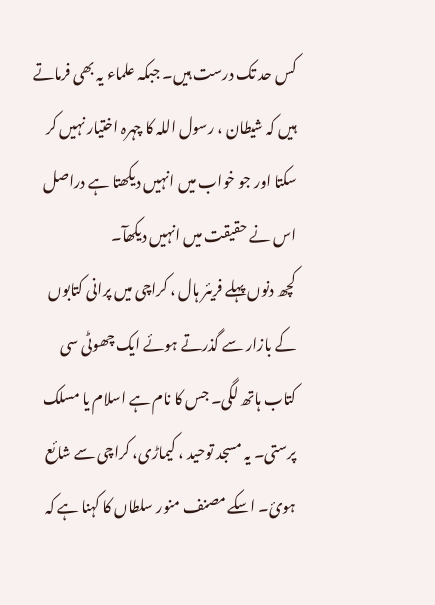کس حد تک درست ہیں۔ جبکہ علماء یہ بھی فرماتے ہیں کہ شیطان ، رسول اللہ کا چہرہ اختیار نہیں کر سکتا اور جو خواب میں انہیں دیکھتا ہے دراصل اس نے حقیقت میں انہیں دیکھآ۔
کچھ دنوں پہلے فریئر ہال ، کراچی میں پرانی کتابوں کے بازار سے گذرتے ہوئے ایک چھوٹی سی کتاب ہاتھ لگی۔ جس کا نام ہے اسلام یا مسلک پرستی۔ یہ مسجد توحید ، کیماڑی، کراچی سے شائع ہوئ۔ اسکے مصنف منور سلطاں کا کہنا ہے کہ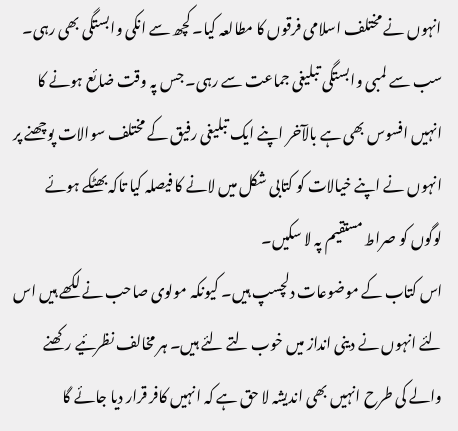انہوں نے مختلف اسلامی فرقوں کا مطالعہ کیا۔ کچھ سے انکی وابستگی بھی رہی۔ سب سے لمبی وابستگی تبلیغی جماعت سے رہی۔ جس پہ وقت ضائع ہونے کا انہیں افسوس بھی ہے بالآخر اپنے ایک تبلیغی رفیق کے مختلف سوالات پوچھنے پر انہوں نے اپنے خیالات کو کتابی شکل میں لانے کا فیصلہ کیا تاکہ بھٹکے ہوئے لوگوں کو صراط مستقیم پہ لا سکیں۔
اس کتاب کے موضوعات دلچسپ ہیں۔ کیونکہ مولوی صاحب نے لکھے ہیں اس لئے انہوں نے دینی انداز میں خوب لتے لئے ہیں۔ ہر مخالف نظرئیے رکھنے والے کی طرح انہیں بھی اندیشہ لا حق ہے کہ انہیں کافر قرار دیا جائے گا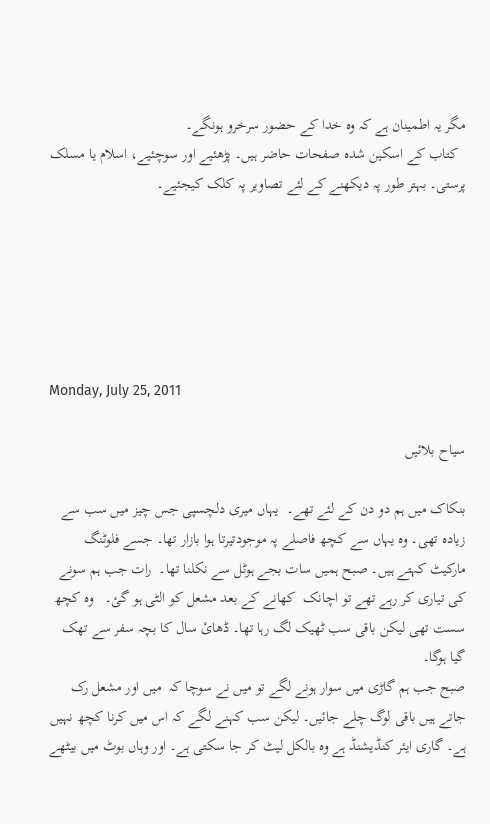مگر یہ اطمینان ہے کہ وہ خدا کے حضور سرخرو ہونگے۔
  کتاب کے اسکین شدہ صفحات حاضر ہیں۔ پڑھئیے اور سوچئیے، اسلام یا مسلک پرستی۔ بہتر طور پہ دیکھنے کے لئے تصاویر پہ کلک کیجئیے۔






Monday, July 25, 2011

سیاح بلائیں

بنکاک میں ہم دو دن کے لئے تھے۔  یہاں میری دلچسپی جس چیز میں سب سے زیادہ تھی۔ وہ یہاں سے کچھ فاصلے پہ موجودتیرتا ہوا بازار تھا۔ جسے فلوٹنگ مارکیٹ کہتے ہیں۔ صبح ہمیں سات بجے ہوٹل سے نکلنا تھا۔  رات جب ہم سونے کی تیاری کر رہے تھے تو اچانک  کھانے کے بعد مشعل کو الٹی ہو گئ۔   وہ کچھ سست تھی لیکن باقی سب ٹھیک لگ رہا تھا۔ ڈھائ سال کا بچہ سفر سے تھک گیا ہوگا۔
صبح جب ہم گاڑی میں سوار ہونے لگے تو میں نے سوچا کہ  میں اور مشعل رک جاتے ہیں باقی لوگ چلے جائیں۔ لیکن سب کہنے لگے کہ اس میں کرنا کچھ نہیں ہے۔ گاری ایئر کنڈیشنڈ ہے وہ بالکل لیٹ کر جا سکتی ہے۔ اور وہاں بوٹ میں بیٹھے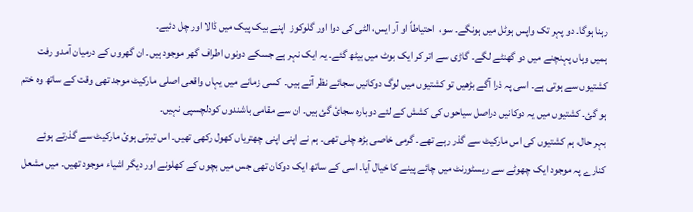رہنا ہوگا۔ دو پہر تک واپس ہوٹل میں ہونگے۔ سو،  احتیاطاً او آر ایس، الٹی کی دوا اور گلوکوز  اپنے بیک پیک میں ڈالا اور چل دئیے۔
ہمیں وہاں پہنچنے میں دو گھنٹے لگے۔ گاڑی سے اتر کر ایک بوٹ میں بیٹھ گئے۔ یہ ایک نہر ہے جسکے دونوں اطراف گھر موجود ہیں۔ ان گھروں کے درمیان آمدو رفت کشتیوں سے ہوتی ہے۔ اسی پہ ذرا آگے بڑھیں تو کشتیوں میں لوگ دوکانیں سجائے نظر آتے ہیں۔  کسی زمانے میں یہاں واقعی اصلی مارکیٹ موجد تھی وقت کے ساتھ وہ ختم ہو گئ۔ کشتیوں میں یہ دوکانیں دراصل سیاحوں کی کشش کے لئے دوبارہ سجائ گئ ہیں۔ ان سے مقامی باشندوں کودلچسپی نہیں۔
بہر حال، ہم کشتیوں کی اس مارکیٹ سے گذر رہے تھے۔ گرمی خاصی بڑھ چلی تھی۔ ہم نے اپنی اپنی چھتریاں کھول رکھی تھیں۔ اس تیرتی ہوئ مارکیٹ سے گذرتے ہوئے کنارے پہ موجود ایک چھوٹے سے ریسٹورنٹ میں چائے پینے کا خیال آیا۔ اسی کے ساتھ ایک دوکان تھی جس میں بچوں کے کھلونے اور دیگر اشیاء موجود تھیں۔ میں مشعل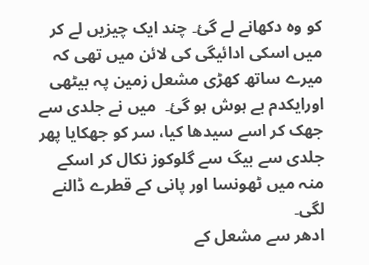کو وہ دکھانے لے گئ۔ چند ایک چیزیں لے کر میں اسکی ادائیگی کی لائن میں تھی کہ میرے ساتھ کھڑی مشعل زمین پہ بیٹھی اورایکدم بے ہوش ہو گئ۔  میں نے جلدی سے جھک کر اسے سیدھا کیا، سر کو جھکایا پھر جلدی سے بیگ سے گلوکوز نکال کر اسکے منہ میں ٹھونسا اور پانی کے قطرے ڈالنے لگی۔
ادھر سے مشعل کے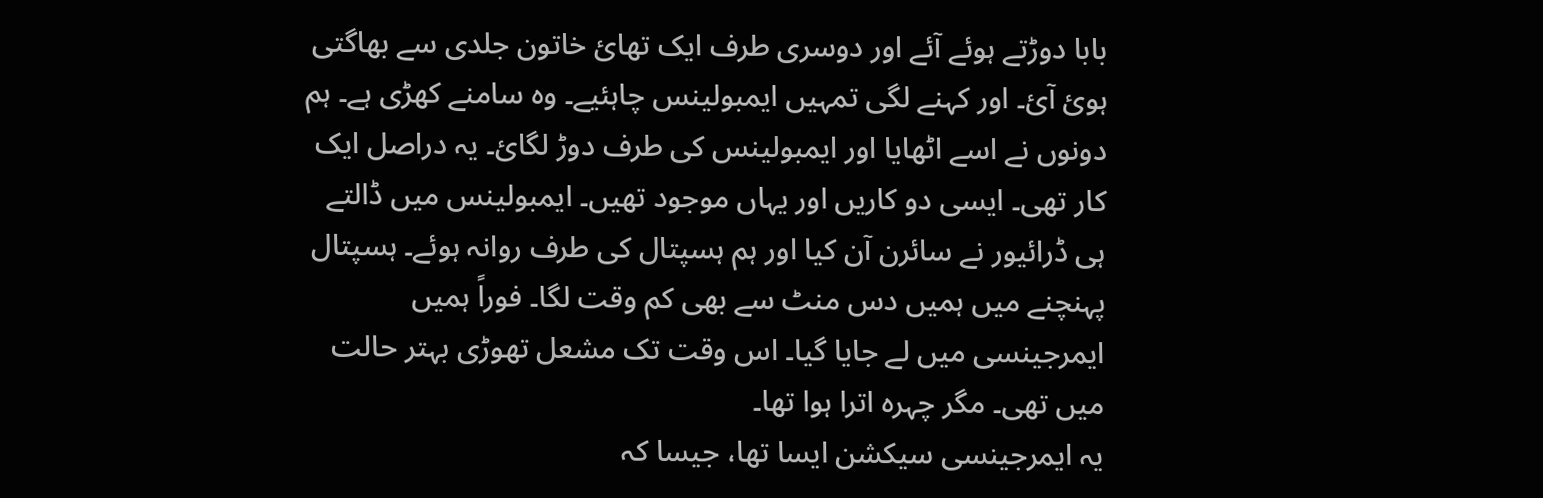بابا دوڑتے ہوئے آئے اور دوسری طرف ایک تھائ خاتون جلدی سے بھاگتی ہوئ آئ۔ اور کہنے لگی تمہیں ایمبولینس چاہئیے۔ وہ سامنے کھڑی ہے۔ ہم دونوں نے اسے اٹھایا اور ایمبولینس کی طرف دوڑ لگائ۔ یہ دراصل ایک کار تھی۔ ایسی دو کاریں اور یہاں موجود تھیں۔ ایمبولینس میں ڈالتے ہی ڈرائیور نے سائرن آن کیا اور ہم ہسپتال کی طرف روانہ ہوئے۔ ہسپتال پہنچنے میں ہمیں دس منٹ سے بھی کم وقت لگا۔ فوراً ہمیں ایمرجینسی میں لے جایا گیا۔ اس وقت تک مشعل تھوڑی بہتر حالت میں تھی۔ مگر چہرہ اترا ہوا تھا۔
یہ ایمرجینسی سیکشن ایسا تھا، جیسا کہ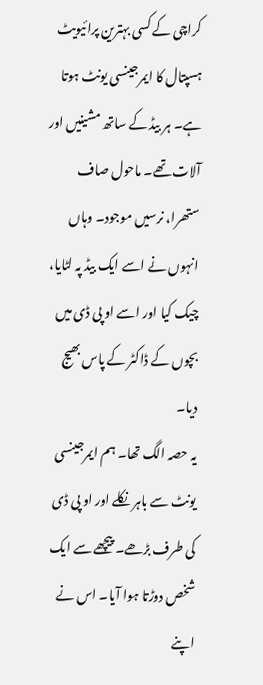کراچی کے کسی بہترین پرائیویٹ ہسپتال کا ایمرجینسی یونٹ ہوتا ہے۔ ہر بیڈ کے ساتھ مشینیں اور آلات تھے۔ ماحول صاف ستھرا، نرسیں موجود۔ وہاں انہوں نے اسے ایک بیڈ پہ لٹایا، چیک کیا اور اسے او پی ڈی میں بچوں کے ڈاکٹر کے پاس بھیج دیا۔
یہ حصہ الگ تھا۔ ہم ایمرجینسی یونٹ سے باہر نکلے اور او پی ڈی کی طرف بڑھے۔ پیچھے سے ایک شخص دوڑتا ہوا آیا۔ اس نے اپنے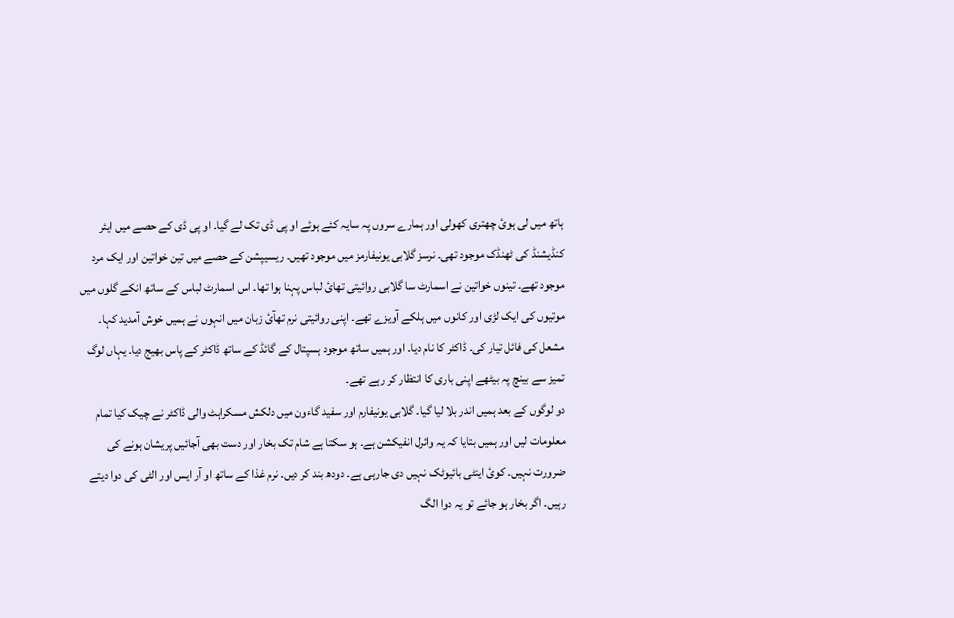ہاتھ میں لی ہوئ چھتری کھولی اور ہمارے سروں پہ سایہ کئے ہوئے او پی ڈی تک لے گیا۔ او پی ڈی کے حصے میں ایئر کنڈیشنڈ کی ٹھنڈک موجود تھی۔ نرسز گلابی یونیفارمز میں موجود تھیں۔ ریسیپشن کے حصے میں تین خواتین اور ایک مرد موجود تھے۔ تینوں خواتین نے اسمارٹ سا گلابی روائیتی تھائ لباس پہنا ہوا تھا۔ اس اسمارٹ لباس کے ساتھ انکے گلوں میں موتیوں کی ایک لڑی اور کانوں میں ہلکے آویزے تھے۔ اپنی روائیتی نرم تھآئ زبان میں انہوں نے ہمیں خوش آمدید کہا۔ مشعل کی فائل تیار کی۔ ڈاکٹر کا نام دیا۔ اور ہمیں ساتھ موجود ہسپتال کے گائڈ کے ساتھ ڈاکٹر کے پاس بھیج دیا۔ یہاں لوگ تمیز سے بینچ پہ بیٹھے اپنی باری کا انتظار کر رہے تھے۔
دو لوگوں کے بعد ہمیں اندر بلا لیا گیا۔ گلابی یونیفارم اور سفید گاءون میں دلکش مسکراہٹ والی ڈاکٹر نے چیک کیا تمام معلومات لیں اور ہمیں بتایا کہ یہ وائرل انفیکشن ہے۔ ہو سکتا ہے شام تک بخار اور دست بھی آجائیں پریشان ہونے کی ضرورت نہیں۔ کوئ اینٹی بائیوٹک نہیں دی جارہی ہے۔ دودھ بند کر دیں۔ نرم غذا کے ساتھ او آر ایس اور الٹی کی دوا دیتے رہیں۔ اگر بخار ہو جائے تو یہ دوا الگ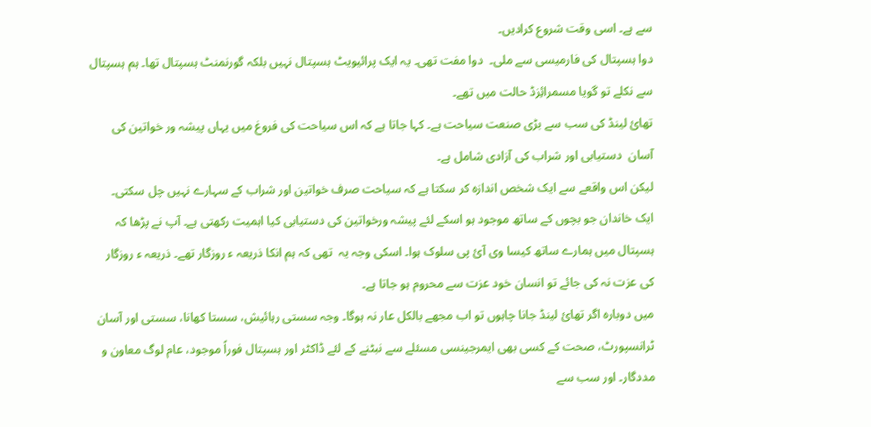سے ہے۔ اسی وقت شروع کرادیں۔
دوا ہسپتال کی فارمیسی سے ملی۔  دوا مفت تھی۔ یہ ایک پرائیویٹ ہسپتال نہیں بلکہ گورنمنٹ ہسپتال تھا۔ ہم ہسپتال سے نکلے تو گویا مسمرائِزڈ حالت میں تھے۔
تھائ لینڈ کی سب سے بڑی صنعت سیاحت ہے۔ کہا جاتا ہے کہ اس سیاحت کی فروغ میں یہاں پیشہ ور خواتین کی آسان  دستیابی اور شراب کی آزادی شامل ہے۔
لیکن اس واقعے سے ایک شخص اندازہ کر سکتا ہے کہ سیاحت صرف خواتین اور شراب کے سہارے نہیں چل سکتی۔  ایک خاندان جو بچوں کے ساتھ موجود ہو اسکے لئے پیشہ ورخواتین کی دستیابی کیا اہمیت رکھتی ہے۔ آپ نے پڑھا کہ ہسپتال میں ہمارے ساتھ کیسا وی آئ پی سلوک ہوا۔ اسکی وجہ یہ  تھی کہ ہم انکا ذریعہ ء روزگار تھے۔ ذریعہ ء روزگار کی عزت نہ کی جائے تو انسان خود عزت سے محروم ہو جاتا ہے۔
میں دوبارہ اگر تھائ لینڈ جانا چاہوں تو اب مجھے بالکل عار نہ ہوگا۔ وجہ سستی رہائیش، سستا کھانا، سستی اور آسان ٹرانسپورٹ، صحت کے کسی بھی ایمرجینسی مسئلے سے نبٹنے کے لئے ڈاکٹر اور ہسپتال فوراً موجود، عام لوگ معاون و مددگار۔ اور سب سے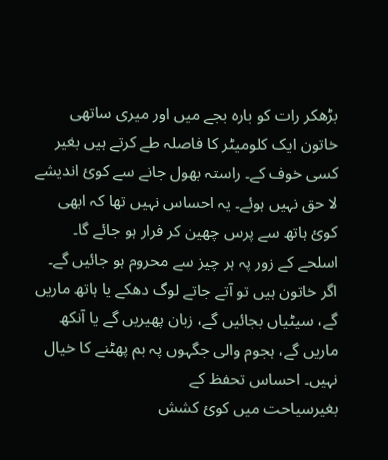بڑھکر رات کو بارہ بجے میں اور میری ساتھی خاتون ایک کلومیٹر کا فاصلہ طے کرتے ہیں بغیر کسی خوف کے۔ راستہ بھول جانے سے کوئ اندیشے لا حق نہیں ہوئے۔ یہ احساس نہیں تھا کہ ابھی کوئ ہاتھ سے پرس چھین کر فرار ہو جائے گا۔ اسلحے کے زور پہ ہر چیز سے محروم ہو جائیں گے۔ اگر خاتون ہیں تو آتے جاتے لوگ دھکے یا ہاتھ ماریں گے، سیٹیاں بجائیں گے، زبان پھیریں گے یا آنکھ ماریں گے، ہجوم والی جگہوں پہ بم پھٹنے کا خیال نہیں۔ احساس تحفظ کے
بغیرسیاحت میں کوئ کشش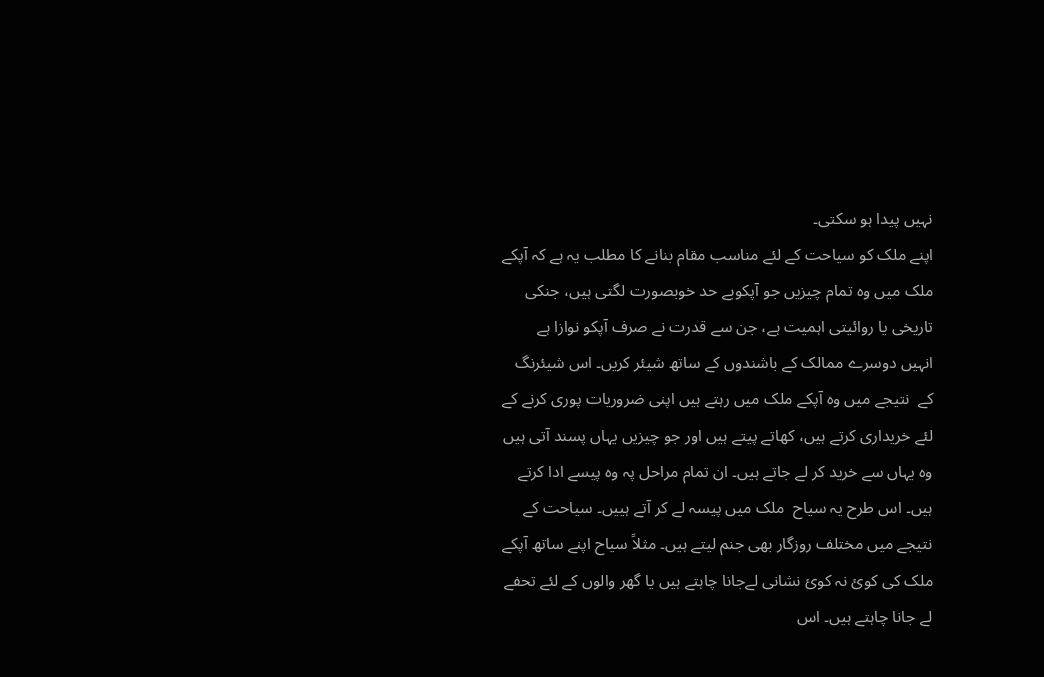نہیں پیدا ہو سکتی۔
اپنے ملک کو سیاحت کے لئے مناسب مقام بنانے کا مطلب یہ ہے کہ آپکے ملک میں وہ تمام چیزیں جو آپکوبے حد خوبصورت لگتی ہیں، جنکی تاریخی یا روائیتی اہمیت ہے، جن سے قدرت نے صرف آپکو نوازا ہے انہیں دوسرے ممالک کے باشندوں کے ساتھ شیئر کریں۔ اس شیئرنگ کے  نتیجے میں وہ آپکے ملک میں رہتے ہیں اپنی ضروریات پوری کرنے کے لئے خریداری کرتے ہیں، کھاتے پیتے ہیں اور جو چیزیں یہاں پسند آتی ہیں وہ یہاں سے خرید کر لے جاتے ہیں۔ ان تمام مراحل پہ وہ پیسے ادا کرتے ہیں۔ اس طرح یہ سیاح  ملک میں پیسہ لے کر آتے ہییں۔ سیاحت کے نتیجے میں مختلف روزگار بھی جنم لیتے ہیں۔ مثلاً سیاح اپنے ساتھ آپکے ملک کی کوئ نہ کوئ نشانی لےجانا چاہتے ہیں یا گھر والوں کے لئے تحفے لے جانا چاہتے ہیں۔ اس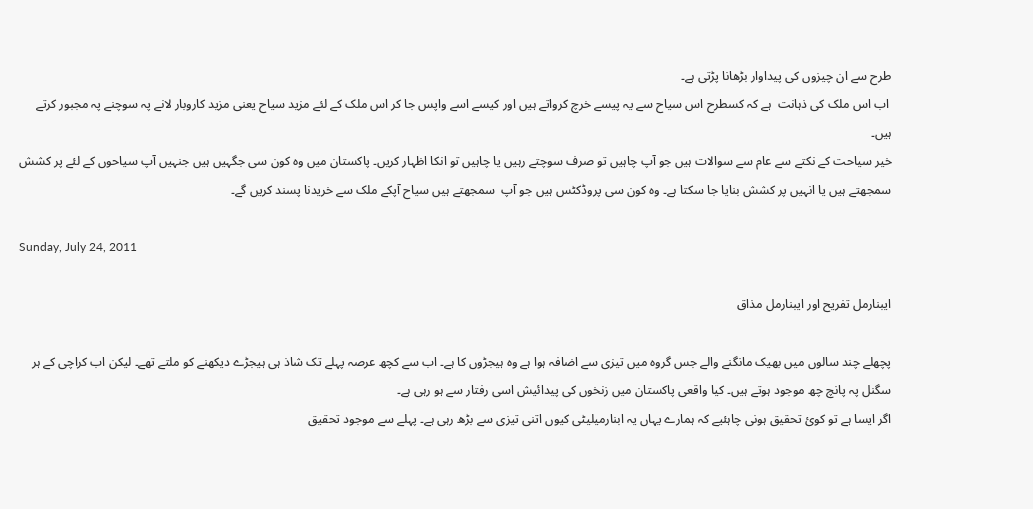طرح سے ان چیزوں کی پیداوار بڑھانا پڑتی ہے۔
 اب اس ملک کی ذہانت  ہے کہ کسطرح اس سیاح سے یہ پیسے خرچ کرواتے ہیں اور کیسے اسے واپس جا کر اس ملک کے لئے مزید سیاح یعنی مزید کاروبار لانے پہ سوچنے پہ مجبور کرتے ہیں۔
خیر سیاحت کے نکتے سے عام سے سوالات ہیں جو آپ چاہیں تو صرف سوچتے رہیں یا چاہیں تو انکا اظہار کریں۔ پاکستان میں وہ کون سی جگہیں ہیں جنہیں آپ سیاحوں کے لئے پر کشش سمجھتے ہیں یا انہیں پر کشش بنایا جا سکتا ہے۔ وہ کون سی پروڈکٹس ہیں جو آپ  سمجھتے ہیں سیاح آپکے ملک سے خریدنا پسند کریں گے۔

Sunday, July 24, 2011

ایبنارمل تفریح اور ایبنارمل مذاق

پچھلے چند سالوں میں بھیک مانگنے والے جس گروہ میں تیزی سے اضافہ ہوا ہے وہ ہیجڑوں کا ہے۔ اب سے کچھ عرصہ پہلے تک شاذ ہی ہیجڑے دیکھنے کو ملتے تھے۔ لیکن اب کراچی کے ہر سگنل پہ پانچ چھ موجود ہوتے ہیں۔ کیا واقعی پاکستان میں زنخوں کی پیدائیش اسی رفتار سے ہو رہی ہے۔
اگر ایسا ہے تو کوئ تحقیق ہونی چاہئیے کہ ہمارے یہاں یہ ابنارمیلیٹی کیوں اتنی تیزی سے بڑھ رہی ہے۔ پہلے سے موجود تحقیق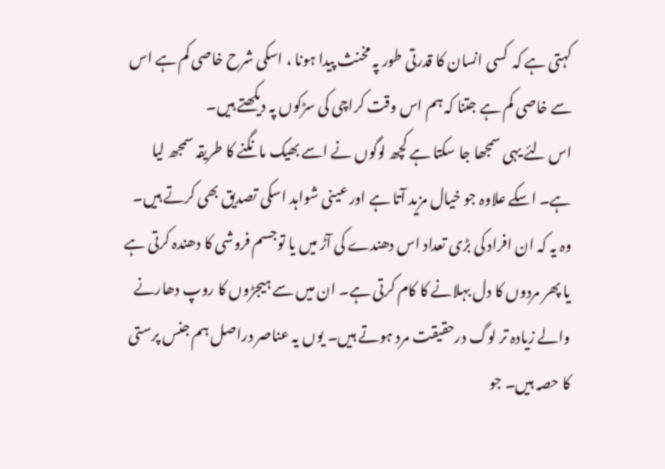کہتی ہے کہ  کسی انسان کا قدرتی طور پہ مخنث پیدا ہونا ، اسکی شرح خاصی کم ہے اس سے خاصی کم ہے جتنا کہ ہم اس وقت کراچی کی سڑکوں پہ دیکھتے ہیں۔
اس لئے یہی سمجھا جا سکتا ہے کچھ لوگوں نے اسے بھیک مانگنے کا طریقہ سمجھ لیا ہے۔ اسکے علاوہ جو خیال مزید آتا ہے اور عینی شواہد اسکی تصدیق بھی کرتے ہیں۔ وہ یہ کہ ان افراد کی بڑی تعداد اس دھندے کی آڑ میں یا توجسم فروشی کا دھندہ کرتی ہے یا پھر مردوں کا دل بہلانے کا کام کرتی ہے۔ ان میں سے ہیجڑوں کا روپ دھارنے والے زیادہ تر لوگ درحقیقت مرد ہوتے ہیں۔ یوں یہ عناصر دراصل ہم جنس پرستی کا حصہ ہیں۔ جو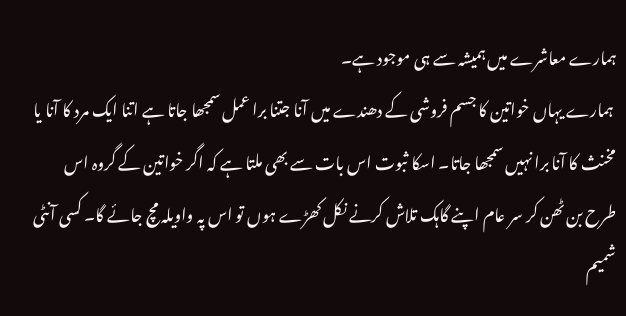ہمارے معاشرے میں ہمیشہ سے ہی موجود ہے۔
 ہمارے یہاں خواتین کا جسم فروشی کے دھندے میں آنا جتنا برا عمل سمجھا جاتا ہے اتنا ایک مرد کا آنا یا  مخنث کا آنا برا نہیں سمجھا جاتا۔ اسکا ثبوت اس بات سے بھی ملتا ہے کہ اگر خواتین کے گروہ اس طرح بن ٹھن کر سر عام اپنے گاہک تلاش کرنے نکل کھڑے ہوں تو اس پہ واویلہ مچ جائے گا۔ کسی آنٹی شمیم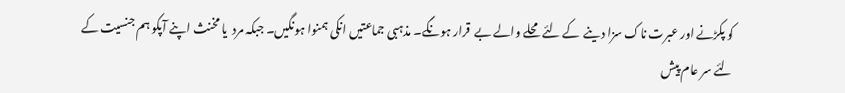کو پکڑنے اور عبرت ناک سزا دینے  کے لئے محلے والے بے  قرار ہونگے۔ مذہبی جماعتیں انکی ہمنوا ہونگیں۔ جبکہ مرد  یا مخنث اپنے آپکو ہم جنسیت کے لئے سر عام پیش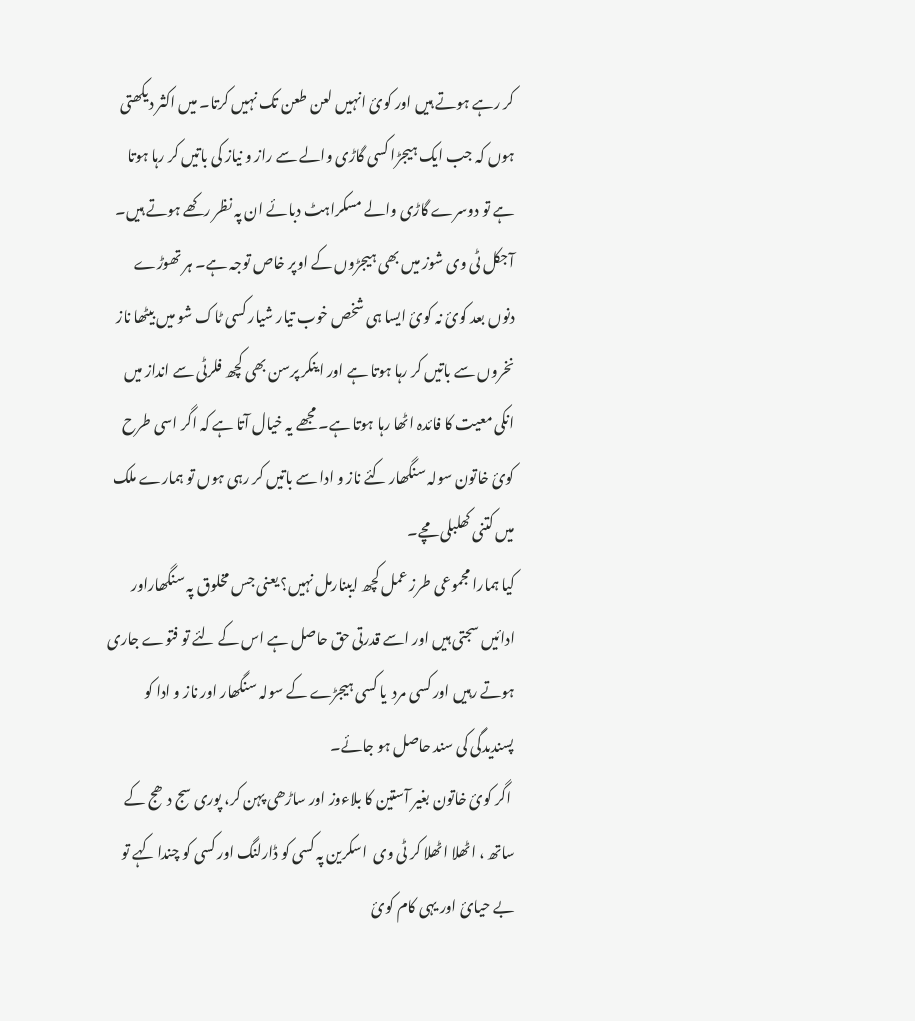کر رہے ہوتے ہیں اور کوئ انہیں لعن طعن تک نہیں کرتا۔ میں اکثر دیکھتی ہوں کہ جب ایک ہیجڑا کسی گاڑی والے سے راز و نیاز کی باتیں کر رہا ہوتا ہے تو دوسرے گاڑی والے مسکراہٹ دبائے ان پہ نظر رکھے ہوتے ہیں۔
آجکل ٹی وی شوز میں بھی ہیجڑوں کے اوپر خاص توجہ ہے۔ ہر تھوڑے دنوں بعد کوئ نہ کوئ ایسا ہی شخص خوب تیار شیار کسی ٹاک شو میں بیٹھا ناز نخروں سے باتیں کر رہا ہوتا ہے اور اینکر پرسن بھی کچھ فلرٹی سے انداز میں انکی معیت کا فائدہ اٹھا رہا ہوتا ہے۔ مجھے یہ خیال آتا ہے کہ اگر اسی طرح کوئ خاتون سولہ سنگھار کئے ناز و ادا سے باتیں کر رہی ہوں تو ہمارے ملک میں کتنی کھلبلی مچے۔
کیا ہمارا مجموعی طرز عمل کچھ ایبنارمل نہیں؟ یعنی جس مخلوق پہ سنگھاراور ادائیں سجتی ہیں اور اسے قدرتی حق حاصل ہے اس کے لئے تو فتوے جاری ہوتے رہیں اور کسی مرد  یا کسی ہیجڑے کے سولہ سنگھار اور ناز و ادا کو پسندیدگی کی سند حاصل ہو جائے۔
 اگر کوئ خاتون بغیر آستین کا بلاءوز اور ساڑھی پہن کر، پوری سج دھج کے ساتھ ، اٹھلا اٹھلا کر ٹی وی  اسکرین پہ کسی کو ڈارلنگ اور کسی کو چندا کہے تو بے حیائ اور یہی کام کوئ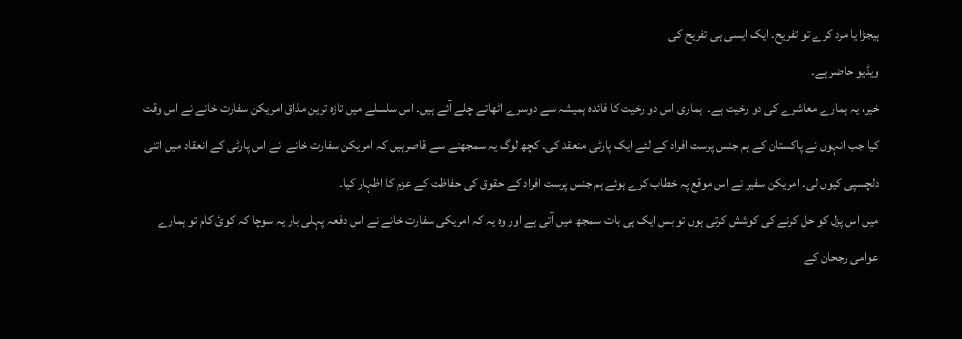ہیجڑا یا مرد کرے تو تفریح۔ ایک ایسی ہی تفریح کی
ویڈیو حاضر ہے۔
خیر، یہ ہمارے معاشرے کی دو رخیت ہے۔  ہماری اس دو رخیت کا فائدہ ہمیشہ سے دوسرے اٹھاتے چلے آئے ہیں۔ اس سلسلے میں تازہ ترین مذاق امریکن سفارت خانے نے اس وقت کیا جب انہوں نے پاکستان کے ہم جنس پرست افراد کے لئے ایک پارٹی منعقد کی۔ کچھ لوگ یہ سمجھنے سے قاصرہیں کہ امریکن سفارت خانے  نے اس پارٹی کے انعقاد میں اتنی دلچسپی کیوں لی۔ امریکن سفیر نے اس موقع پہ خطاب کرے ہوئے ہم جنس پرست افراد کے حقوق کی حفاظت کے عزم کا اظہار کیا۔
میں اس پزل کو حل کرنے کی کوشش کرتی ہوں تو بس ایک ہی بات سمجھ میں آتی ہے اور وہ یہ کہ امریکی سفارت خانے نے اس دفعہ پہلی بار یہ سوچا کہ کوئ کام تو ہمارے عوامی رجحان کے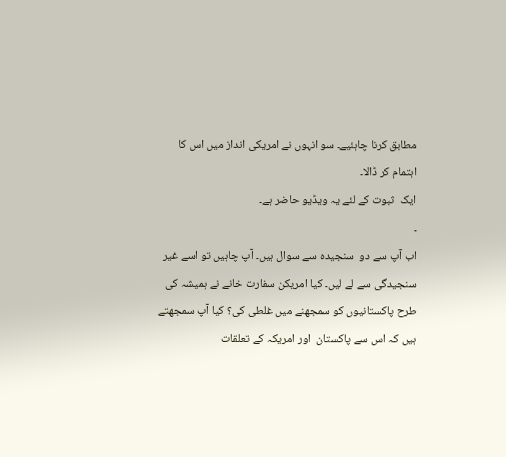مطابق کرنا چاہئیے۔ سو انہوں نے امریکی انداز میں اس کا اہتمام کر ڈالا۔
ایک  ثبوت کے لئے یہ ویڈیو حاضر ہے۔
۔
اب آپ سے دو  سنجیدہ سے سوال ہیں۔ آپ چاہیں تو اسے غیر سنجیدگی سے لے لیں۔ کیا امریکن سفارت خانے نے ہمیشہ کی طرح پاکستانیوں کو سمجھنے میں غلطی کی؟ کیا آپ سمجھتے ہیں کہ اس سے پاکستان  اور امریکہ کے تعلقات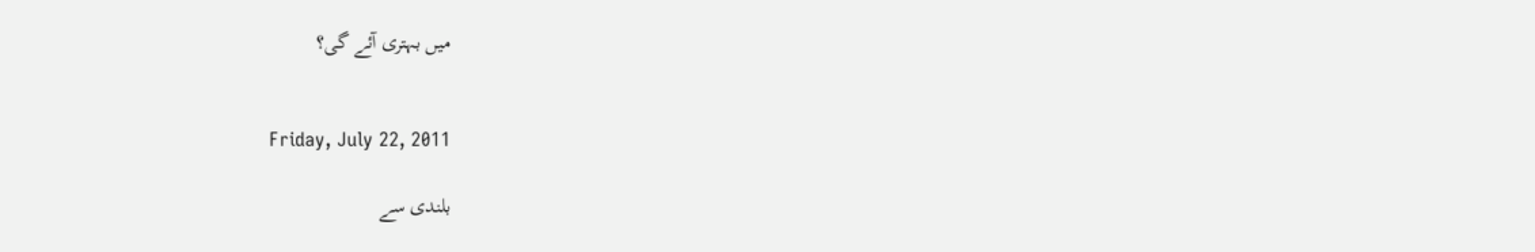میں بہتری آئے گی؟


Friday, July 22, 2011

بلندی سے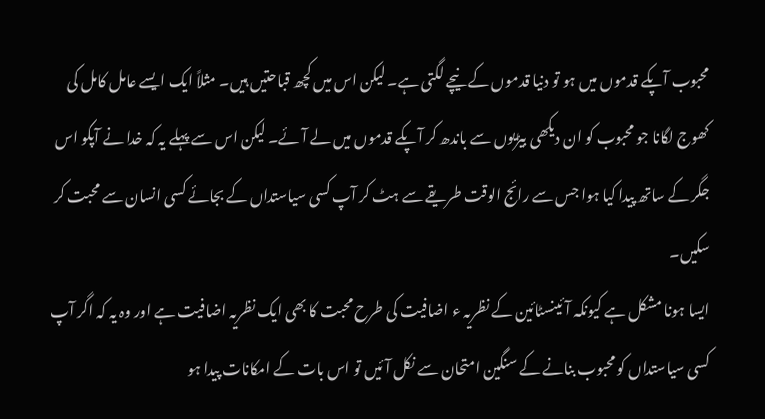محبوب آپکے قدموں میں ہو تو دنیا قدموں کے نیچے لگتی ہے۔ لیکن اس میں کچھ قباحتیں ہیں۔ مثلاً ایک ایسے عامل کامل کی کھوج لگانا جو محبوب کو ان دیکھی بیڑیوں سے باندھ کر آپکے قدموں میں لے آئے۔ لیکن اس سے پہلے یہ کہ خدا نے آپکو اس جگر کے ساتھ پیدا کیا ہوا جس سے رائج الوقت طریقے سے ہٹ کر آپ کسی سیاستداں کے بجائے کسی انسان سے محبت کر سکیں۔
ایسا ہونا مشکل ہے کیونکہ آئینسٹائین کے نظریہ ء اضافیت کی طرح محبت کا بھی ایک نظریہ اضافیت ہے اور وہ یہ کہ اگر آپ کسی سیاستداں کو محبوب بنانے کے سنگین امتحان سے نکل آئیں تو اس بات کے امکانات پیدا ہو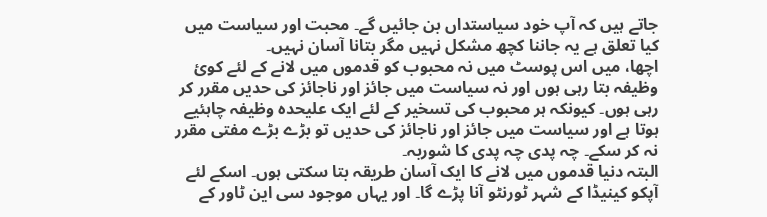جاتے ہیں کہ آپ خود سیاستداں بن جائیں گے۔ محبت اور سیاست میں کیا تعلق ہے یہ جاننا کچھ مشکل نہیں مگر بتانا آسان نہیں۔
اچھا، میں اس پوسٹ میں نہ محبوب کو قدموں میں لانے کے لئے کوئ وظیفہ بتا رہی ہوں اور نہ سیاست میں جائز اور ناجائز کی حدیں مقرر کر رہی ہوں۔ کیونکہ ہر محبوب کی تسخیر کے لئے ایک علیحدہ وظیفہ چاہئیے ہوتا ہے اور سیاست میں جائز اور ناجائز کی حدیں تو بڑے بڑے مفتی مقرر نہ کر سکے۔ چہ پدی چہ پدی کا شوربہ۔
البتہ دنیا قدموں میں لانے کا ایک آسان طریقہ بتا سکتی ہوں۔ اسکے لئے آپکو کینیڈا کے شہر ٹورنٹو آنا پڑے گا۔ اور یہاں موجود سی این ٹاور کے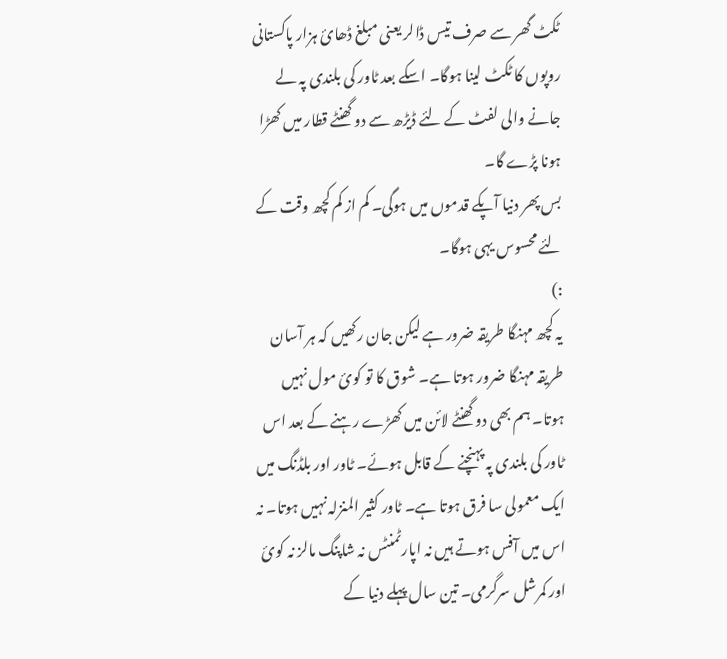ٹکٹ گھر سے صرف تیس ڈالر یعنی مبلغ ڈھائ ہزار پاکستانی روپوں کا ٹکٹ لینا ہوگا۔ اسکے بعد ٹاور کی بلندی پہ لے جانے والی لفٹ کے لئے ڈیڑھ سے دو گھنٹے قطار میں کھڑا ہونا پڑے گا۔
بس پھر دنیا آپکے قدموں میں ہوگی۔ کم از کم کچھ وقت کے لئے محسوس یہی ہوگا۔
:)
یہ کچھ مہنگا طریقہ ضرور ہے لیکن جان رکھیں کہ ہر آسان طریقہ مہنگا ضرور ہوتا ہے۔ شوق کا تو کوئ مول نہیں ہوتا۔ ہم بھی دو گھنٹے لائن میں کھڑے رہنے کے بعد اس ٹاور کی بلندی پہ پہنچنے کے قابل ہوئے۔ ٹاور اور بلڈنگ میں ایک معمولی سا فرق ہوتا ہے۔ ٹاور کثیر المنزلہ نہیں ہوتا۔ نہ اس میں آفس ہوتے ہیں نہ اپارٹمنٹس نہ شاپنگ مالز نہ کوئ اور کمرشل سرگرمی۔ تین سال پہلے دنیا کے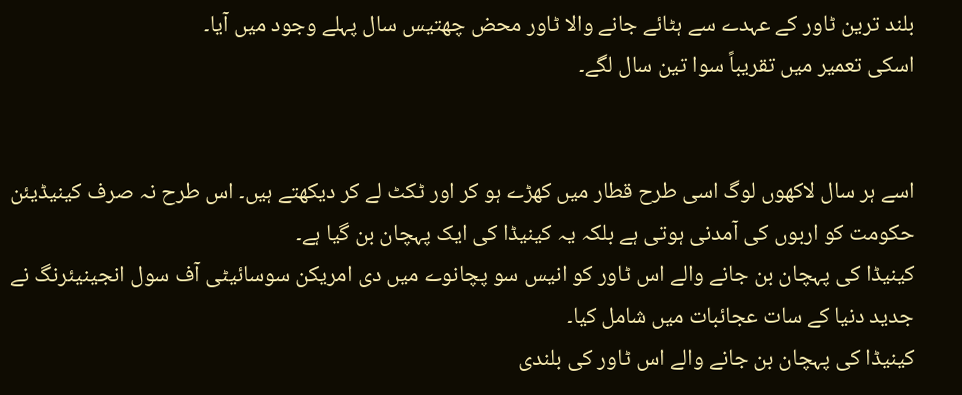بلند ترین ٹاور کے عہدے سے ہٹائے جانے والا ٹاور محض چھتیس سال پہلے وجود میں آیا۔
اسکی تعمیر میں تقریباً سوا تین سال لگے۔


اسے ہر سال لاکھوں لوگ اسی طرح قطار میں کھڑے ہو کر اور ٹکٹ لے کر دیکھتے ہیں۔ اس طرح نہ صرف کینیڈیئن حکومت کو اربوں کی آمدنی ہوتی ہے بلکہ یہ کینیڈا کی ایک پہچان بن گیا ہے۔
کینیڈا کی پہچان بن جانے والے اس ٹاور کو انیس سو پچانوے میں دی امریکن سوسائیٹی آف سول انجینیئرنگ نے جدید دنیا کے سات عجائبات میں شامل کیا۔
کینیڈا کی پہچان بن جانے والے اس ٹاور کی بلندی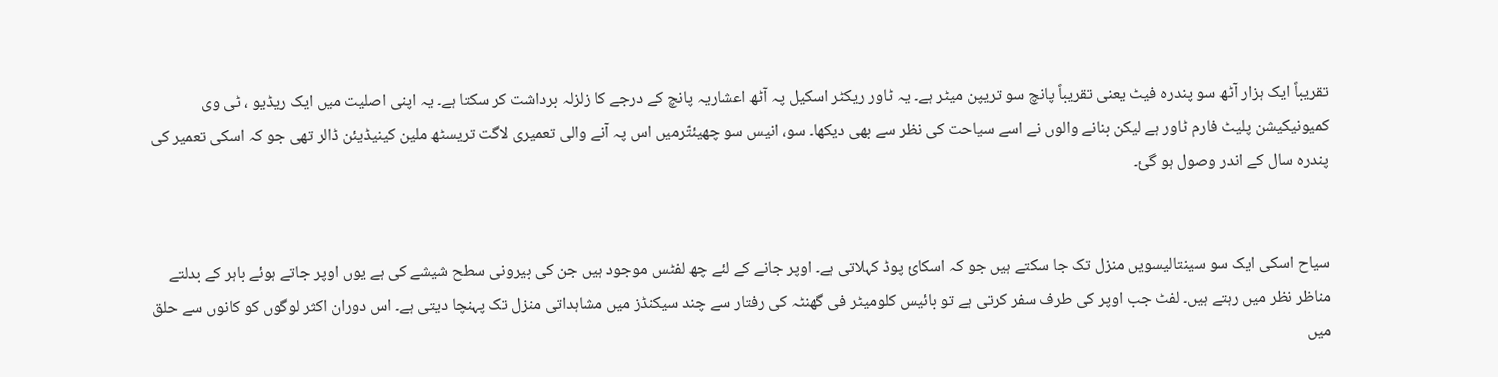تقریباً ایک ہزار آٹھ سو پندرہ فیٹ یعنی تقریباً پانچ سو تریپن میٹر ہے۔ یہ ٹاور ریکٹر اسکیل پہ آٹھ اعشاریہ پانچ کے درجے کا زلزلہ برداشت کر سکتا ہے۔ یہ اپنی اصلیت میں ایک ریڈیو ، ٹی وی کمیونیکیشن پلیٹ فارم ٹاور ہے لیکن بنانے والوں نے اسے سیاحت کی نظر سے بھی دیکھا۔ سو، انیس سو چھیئتّرمیں اس پہ آنے والی تعمیری لاگت تریسٹھ ملین کینیڈیئن ڈالر تھی جو کہ اسکی تعمیر کی پندرہ سال کے اندر وصول ہو گئ۔


سیاح اسکی ایک سو سینتالیسویں منزل تک جا سکتے ہیں جو کہ اسکائ پوڈ کہلاتی ہے۔ اوپر جانے کے لئے چھ لفٹس موجود ہیں جن کی بیرونی سطح شیشے کی ہے یوں اوپر جاتے ہوئے باہر کے بدلتے مناظر نظر میں رہتے ہیں۔ لفٹ جب اوپر کی طرف سفر کرتی ہے تو بائیس کلومیٹر فی گھنٹہ کی رفتار سے چند سیکنڈز میں مشاہداتی منزل تک پہنچا دیتی ہے۔ اس دوران اکثر لوگوں کو کانوں سے حلق میں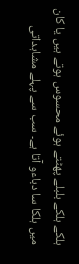ہلکے ہلکے بلبلے پھٹتے ہوئے محسوس ہوتے ہیں یا کان میں ہلکا سا دباءو آتا ہے۔ سب سے پہلے مشاہداتی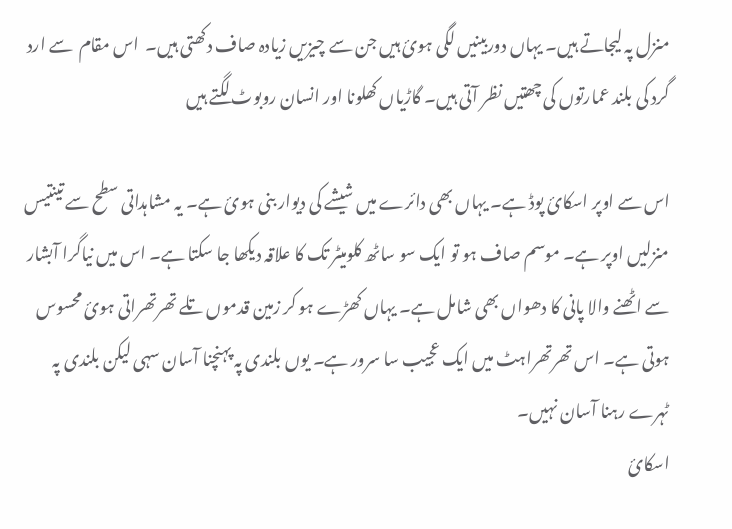منزل پہ لیجاتے ہیں۔ یہاں دوربینیں لگی ہوئ ہیں جن سے چیزیں زیادہ صاف دکھتی ہیں۔  اس مقام  سے ارد گرد کی بلند عمارتوں کی چھتیں نظر آتی ہیں۔ گاڑیاں کھلونا اور انسان روبوٹ لگتے ہیں

اس سے اوپر اسکائ پوڈ ہے۔ یہاں بھی دائرے میں شیشے کی دیوار بنی ہوئ ہے۔ یہ مشاہداتی سطح سے تینتیس منزلیں اوپر ہے۔ موسم صاف ہو تو ایک سو ساٹھ کلومیٹر تک کا علاقہ دیکھا جا سکتا ہے۔ اس میں نیاگرا آبشار سے اٹھنے والا پانی کا دھواں بھی شامل ہے۔ یہاں کھڑے ہو کر زمین قدموں تلے تھرتھراتی ہوئ محسوس ہوتی ہے۔ اس تھرتھراہٹ میں ایک عجیب سا سرور ہے۔ یوں بلندی پہ پہنچنا آسان سہی لیکن بلندی پہ ٹہرے رہنا آسان نہیں۔
اسکائ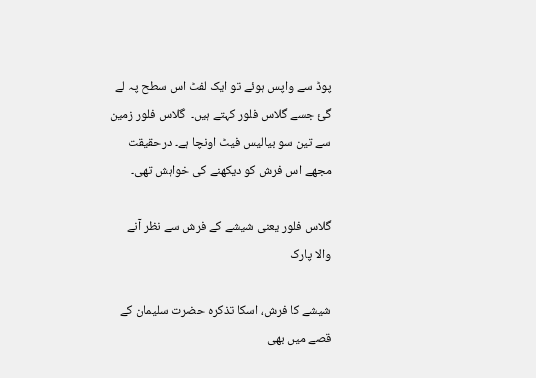پوڈ سے واپس ہوئے تو ایک لفٹ اس سطح پہ لے گئ جسے گلاس فلور کہتے ہیں۔  گلاس فلور زمین سے تین سو بیالیس فیٹ اونچا ہے۔ درحقیقت مجھے اس فرش کو دیکھنے کی خواہش تھی۔

گلاس فلور یعنی شیشے کے فرش سے نظر آنے والا پارک

شیشے کا فرش، اسکا تذکرہ حضرت سلیمان کے قصے میں بھی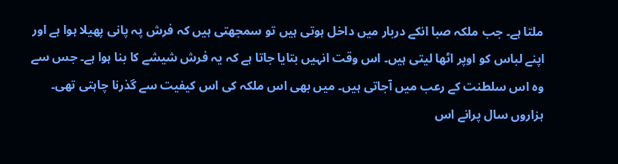ملتا ہے۔ جب ملکہ صبا انکے دربار میں داخل ہوتی ہیں تو سمجھتی ہیں کہ فرش پہ پانی پھیلا ہوا ہے اور اپنے لباس کو اوپر اٹھا لیتی ہیں۔ اس وقت انہیں بتایا جاتا ہے کہ یہ فرش شیشے کا بنا ہوا ہے۔ جس سے وہ اس سلطنت کے رعب میں آجاتی ہیں۔ میں بھی اس ملکہ کی اس کیفیت سے گذرنا چاہتی تھی۔
ہزاروں سال پرانے اس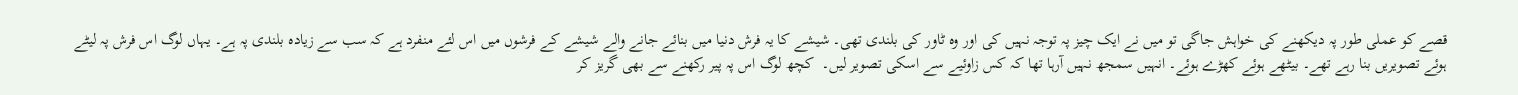قصے کو عملی طور پہ دیکھنے کی خواہش جاگی تو میں نے ایک چیز پہ توجہ نہیں کی اور وہ ٹاور کی بلندی تھی۔ شیشے کا یہ فرش دنیا میں بنائے جانے والے شیشے کے فرشوں میں اس لئے منفرد ہے کہ سب سے زیادہ بلندی پہ ہے۔ یہاں لوگ اس فرش پہ لیٹے ہوئے تصویریں بنا رہے تھے۔ بیٹھے ہوئے کھڑے ہوئے۔ انہیں سمجھ نہیں آرہا تھا کہ کس زاوئیے سے اسکی تصویر لیں۔  کچھ لوگ اس پہ پیر رکھنے سے بھی گریز کر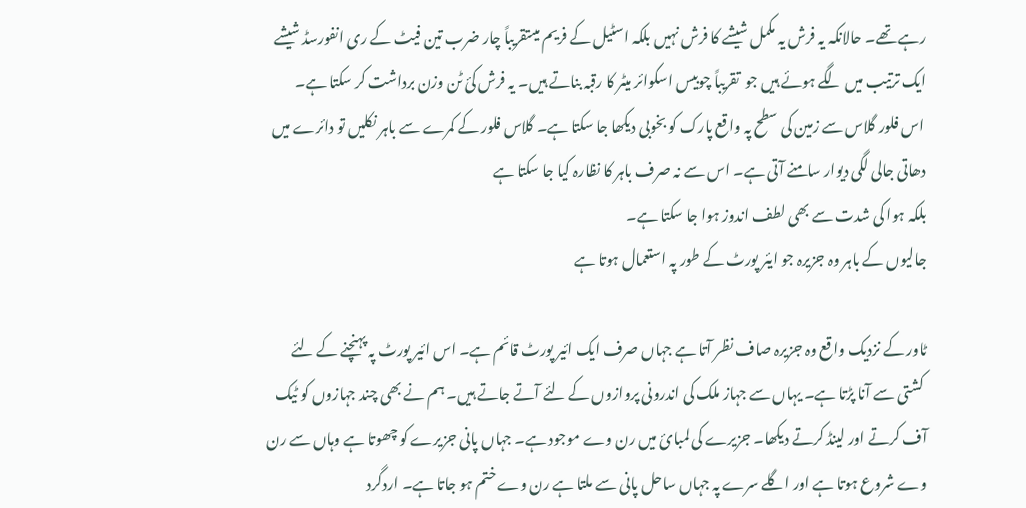رہے تھے۔ حالانکہ یہ فرش یہ مکمل شیشے کا فرش نہیں بلکہ اسٹیل کے فریم میںتقریباً چار ضرب تین فیٹ کے ری انفورسڈ شیشے ایک ترتیب میں لگے ہوئے ہیں جو  تقریباً چوبیس اسکوائر میٹر کا رقبہ بناتے ہیں۔ یہ فرش کئ ٹن وزن برداشت کر سکتا ہے۔
 اس فلور گلاس سے زمین کی سطح پہ واقع پارک کو بخوبی دیکھا جا سکتا ہے۔ گلاس فلور کے کمرے سے باہر نکلیں تو دائرے میں دھاتی جالی لگی دیوار سامنے آتی ہے۔ اس سے نہ صرف باہر کا نظارہ کیا جا سکتا ہے
بلکہ ہوا کی شدت سے بھی لطف اندوز ہوا جا سکتا ہے۔
جالیوں کے باہر وہ جزیرہ جو ایئر پورٹ کے طور پہ استعمال ہوتا ہے

ٹاور کے نزدیک واقع وہ جزیرہ صاف نظر آتا ہے جہاں صرف ایک ائیر پورٹ قائم ہے۔ اس ائیر پورٹ پہ پہنچنے کے لئے
 کشتی سے آنا پڑتا ہے۔ یہاں سے جہاز ملک کی اندرونی پروازوں کے لئے آتے جاتے ہیں۔ ہم نے بھی چند جہازوں کو ٹیک آف کرتے اور لینڈ کرتے دیکھا۔ جزیرے کی لمبائ میں رن وے موجود ہے۔ جہاں پانی جزیرے کو چھوتا ہے وہاں سے رن وے شروع ہوتا ہے اور اگلے سرے پہ جہاں ساحل پانی سے ملتا ہے رن وے ختم ہو جاتا ہے۔ اردگرد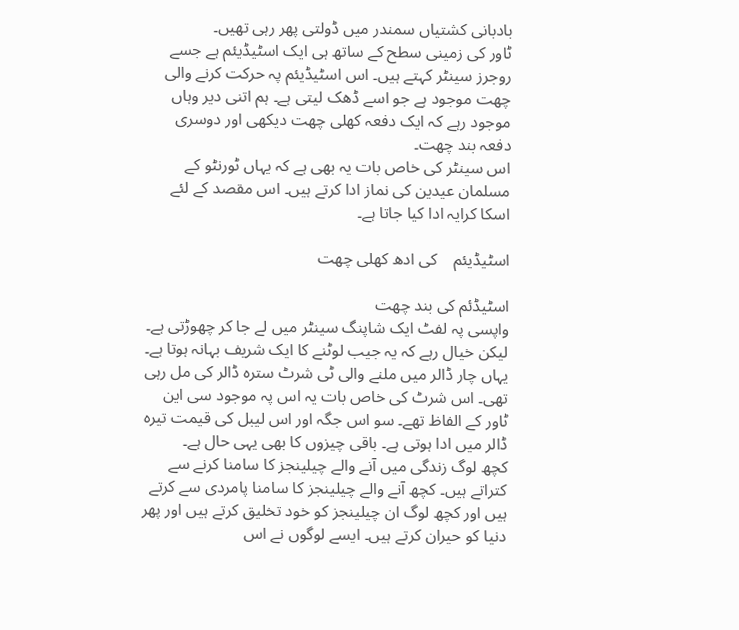بادبانی کشتیاں سمندر میں ڈولتی پھر رہی تھیں۔
ٹاور کی زمینی سطح کے ساتھ ہی ایک اسٹیڈیئم ہے جسے روجرز سینٹر کہتے ہیں۔ اس اسٹیڈیئم پہ حرکت کرنے والی چھت موجود ہے جو اسے ڈھک لیتی ہے۔ ہم اتنی دیر وہاں موجود رہے کہ ایک دفعہ کھلی چھت دیکھی اور دوسری دفعہ بند چھت۔
اس سینٹر کی خاص بات یہ بھی ہے کہ یہاں ٹورنٹو کے مسلمان عیدین کی نماز ادا کرتے ہیں۔ اس مقصد کے لئے اسکا کرایہ ادا کیا جاتا ہے۔

اسٹیڈیئم    کی ادھ کھلی چھت

اسٹیڈئم کی بند چھت
واپسی پہ لفٹ ایک شاپنگ سینٹر میں لے جا کر چھوڑتی ہے۔ لیکن خیال رہے کہ یہ جیب لوٹنے کا ایک شریف بہانہ ہوتا ہے۔ یہاں چار ڈالر میں ملنے والی ٹی شرٹ سترہ ڈالر کی مل رہی تھی۔ اس شرٹ کی خاص بات یہ اس پہ موجود سی این ٹاور کے الفاظ تھے۔ سو اس جگہ اور اس لیبل کی قیمت تیرہ ڈالر میں ادا ہوتی ہے۔ باقی چیزوں کا بھی یہی حال ہے۔
کچھ لوگ زندگی میں آنے والے چیلینجز کا سامنا کرنے سے کتراتے ہیں۔ کچھ آنے والے چیلینجز کا سامنا پامردی سے کرتے ہیں اور کچھ لوگ ان چیلینجز کو خود تخلیق کرتے ہیں اور پھر دنیا کو حیران کرتے ہیں۔ ایسے لوگوں نے اس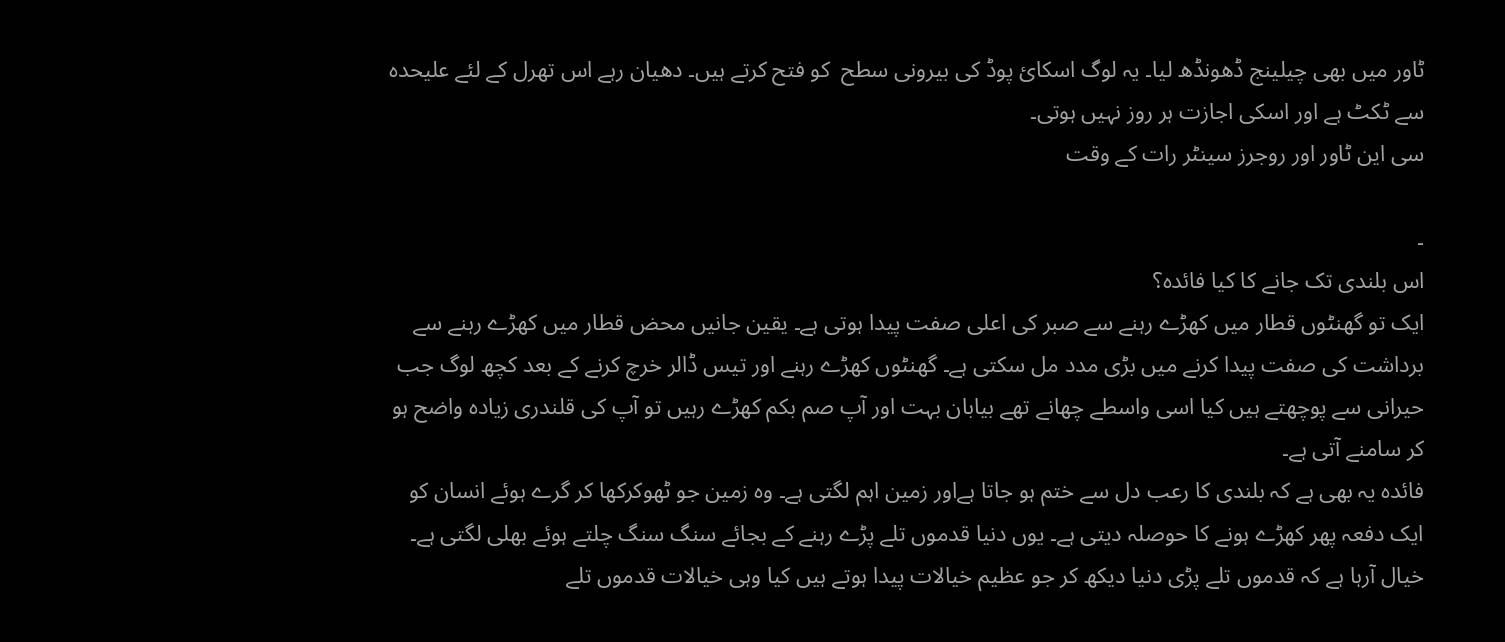ٹاور میں بھی چیلینج ڈھونڈھ لیا۔ یہ لوگ اسکائ پوڈ کی بیرونی سطح  کو فتح کرتے ہیں۔ دھیان رہے اس تھرل کے لئے علیحدہ سے ٹکٹ ہے اور اسکی اجازت ہر روز نہیں ہوتی۔
سی این ٹاور اور روجرز سینٹر رات کے وقت

۔
اس بلندی تک جانے کا کیا فائدہ؟
ایک تو گھنٹوں قطار میں کھڑے رہنے سے صبر کی اعلی صفت پیدا ہوتی ہے۔ یقین جانیں محض قطار میں کھڑے رہنے سے برداشت کی صفت پیدا کرنے میں بڑی مدد مل سکتی ہے۔ گھنٹوں کھڑے رہنے اور تیس ڈالر خرچ کرنے کے بعد کچھ لوگ جب حیرانی سے پوچھتے ہیں کیا اسی واسطے چھانے تھے بیابان بہت اور آپ صم بکم کھڑے رہیں تو آپ کی قلندری زیادہ واضح ہو کر سامنے آتی ہے۔
فائدہ یہ بھی ہے کہ بلندی کا رعب دل سے ختم ہو جاتا ہےاور زمین اہم لگتی ہے۔ وہ زمین جو ٹھوکرکھا کر گرے ہوئے انسان کو ایک دفعہ پھر کھڑے ہونے کا حوصلہ دیتی ہے۔ یوں دنیا قدموں تلے پڑے رہنے کے بجائے سنگ سنگ چلتے ہوئے بھلی لگتی ہے۔ خیال آرہا ہے کہ قدموں تلے پڑی دنیا دیکھ کر جو عظیم خیالات پیدا ہوتے ہیں کیا وہی خیالات قدموں تلے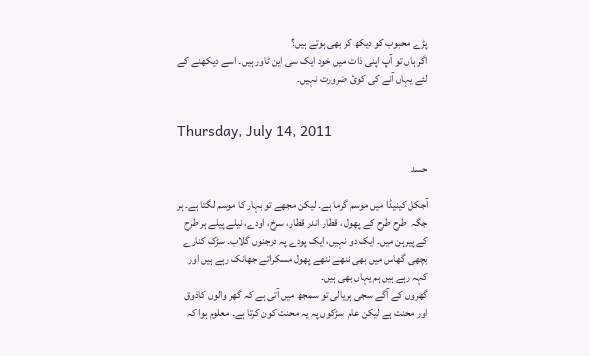پڑے محبوب کو دیکھ کر بھی ہوتے ہیں؟
اگر ہاں تو آپ اپنی ذات میں خود ایک سی این ٹاور ہیں۔ اسے دیکھنے کے لئے یہاں آنے کی کوئ ضرورت نہیں۔


Thursday, July 14, 2011

حسد

آجکل کینیڈا میں موسم گرما ہے۔ لیکن مجھے تو بہار کا موسم لگتا ہے۔ ہر جگہ  طرح طرح کے پھول ، قطار اندر قطار، سرخ، اودے، نیلے پیلے ہر طرح کے پیرہن میں۔ ایک دو نہیں، ایک پودے پہ درجنوں گلاب۔ سڑک کنارے بچھی گھاس میں بھی ننھے ننھے پھول مسکراتے جھانک رہے ہیں اور کہہ رہے ہیں ہم یہاں بھی ہیں۔
گھروں کے آگے سجی ہریالی تو سمجھ میں آتی ہے کہ گھر والوں کاذوق اور محنت ہے لیکن عام  سڑکوں پہ یہ محنت کون کرتا ہے۔ معلوم ہوا کہ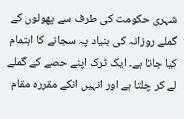شہری حکومت کی طرف سے پھولوں کے گملے روزانہ کی بنیاد پہ سجانے کا اہتمام کیا جاتا ہے۔ ایک ٹرک اپنے حصے کے گملے لے کر چلتا ہے اور انہیں انکے مقررہ مقام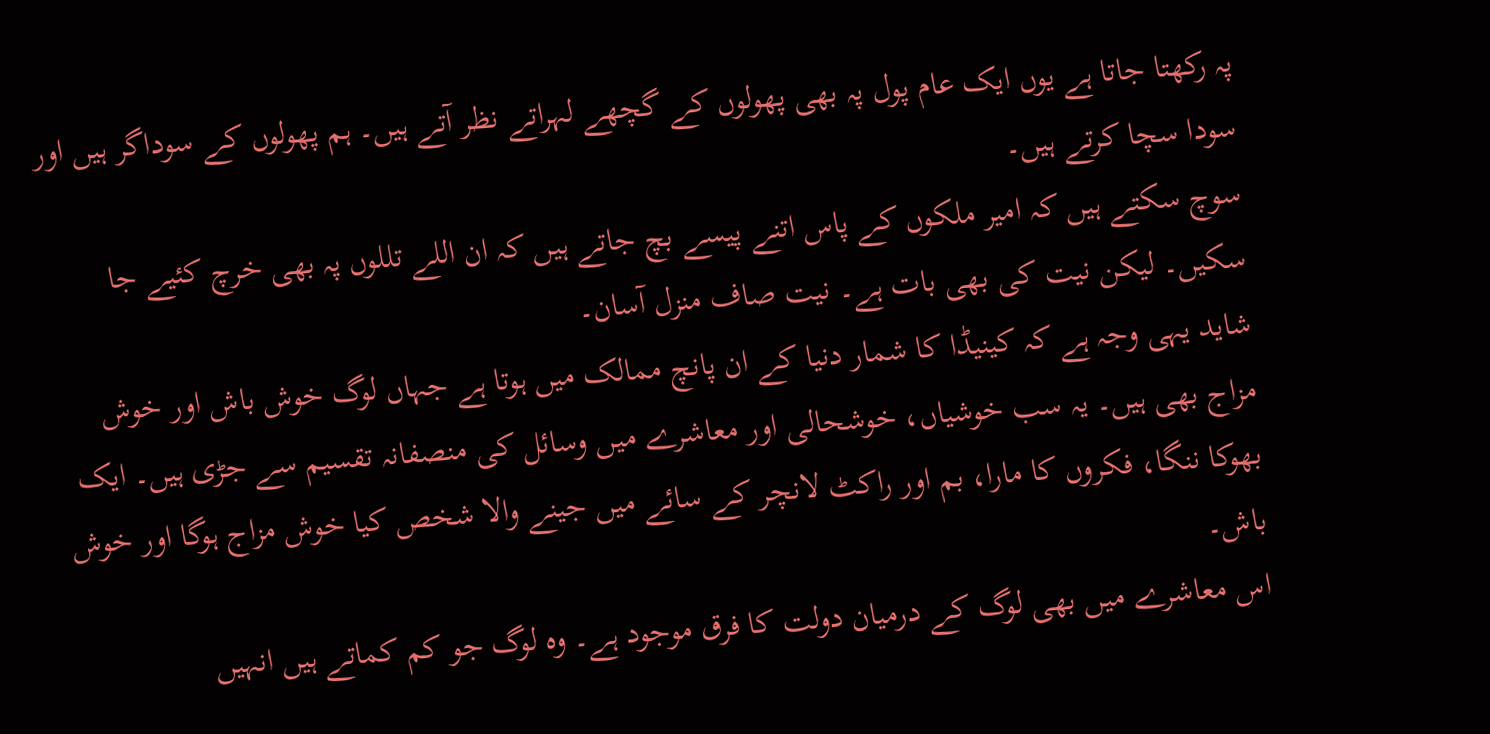پہ رکھتا جاتا ہے یوں ایک عام پول پہ بھی پھولوں کے گچھے لہراتے نظر آتے ہیں۔ ہم پھولوں کے سوداگر ہیں اور سودا سچا کرتے ہیں۔
سوچ سکتے ہیں کہ امیر ملکوں کے پاس اتنے پیسے بچ جاتے ہیں کہ ان اللے تللوں پہ بھی خرچ کئیے جا سکیں۔ لیکن نیت کی بھی بات ہے۔ نیت صاف منزل آسان۔
شاید یہی وجہ ہے کہ کینیڈا کا شمار دنیا کے ان پانچ ممالک میں ہوتا ہے جہاں لوگ خوش باش اور خوش مزاج بھی ہیں۔ یہ سب خوشیاں، خوشحالی اور معاشرے میں وسائل کی منصفانہ تقسیم سے جڑی ہیں۔ ایک بھوکا ننگا، فکروں کا مارا، بم اور راکٹ لانچر کے سائے میں جینے والا شخص کیا خوش مزاج ہوگا اور خوش باش۔
اس معاشرے میں بھی لوگ کے درمیان دولت کا فرق موجود ہے۔ وہ لوگ جو کم کماتے ہیں انہیں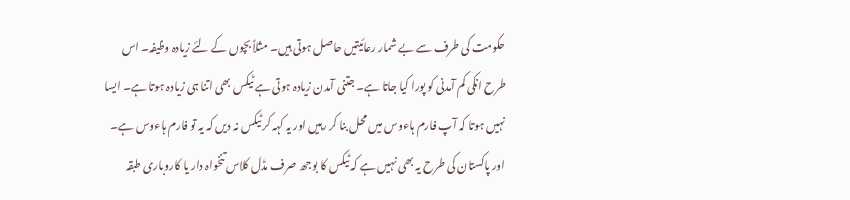حکومت کی طرف سے بے شمار رعائیتیں حاصل ہوتی ہیں۔ مثلاً بچوں کے لئے زیادہ وظیفہ۔ اس طرح انکی کم آمدنی کو پورا کیا جاتا ہے۔ جتنی آمدن زیادہ ہوتی ہے ٹیکس بھی اتنا ہی زیادہ ہوتا ہے۔ ایسا  نہیں ہوتا کہ آپ فارم ہاءوس میں محل بنا کر رہیں اور یہ کہہ کر ٹیکس نہ دیں کہ یہ تو فارم ہاءوس ہے۔ اور پاکستان کی طرح یہ بھی نہیں ہے کہ ٹیکس کا بوجھ صرف مڈل کلاس تنخواہ دار یا کاروباری طبقہ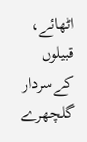اٹھائے، قبیلوں کےسردار گلچھرے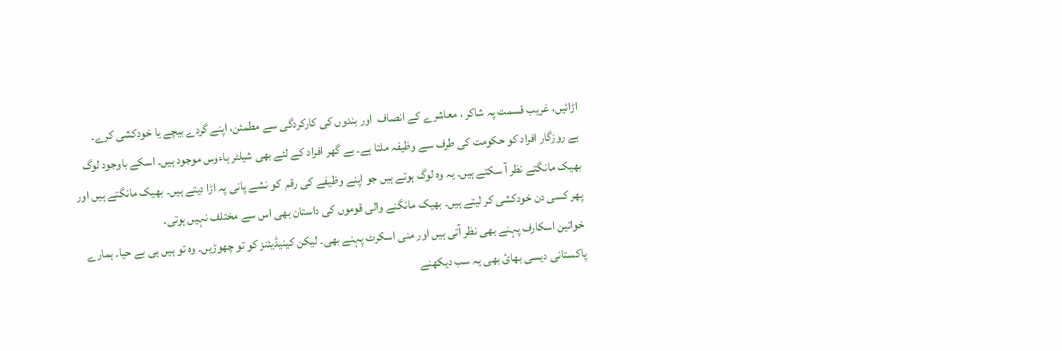اڑائیں، غریب قسمت پہ شاکر ، معاشرے کے انصاف  اور بندوں کی کارکردگی سے مطمئن، اپنے گردے بیچے یا خودکشی کرے۔
بے روزگار افراد کو حکومت کی طرف سے وظیفہ ملتا ہے۔ بے گھر افراد کے لئے بھی شیلٹر ہاءوس موجود ہیں۔ اسکے باوجود لوگ بھیک مانگتے نظر آ سکتے ہیں۔ یہ وہ لوگ ہوتے ہیں جو اپنے وظیفے کی رقم  کو نشے پانی پہ اڑا دیتے ہیں۔ بھیک مانگتے ہیں اور پھر کسی دن خودکشی کر لیتے ہیں۔ بھیک مانگنے والی قوموں کی داستان بھی اس سے مختلف نہیں ہوتی۔
خواتین اسکارف پہنے بھی نظر آتی ہیں اور منی اسکرٹ پہنے بھی۔ لیکن کینیڈیئنز کو تو چھوڑیں۔ وہ تو ہیں ہی بے حیا۔ ہمارے پاکستانی دیسی بھائ بھی یہ سب دیکھنے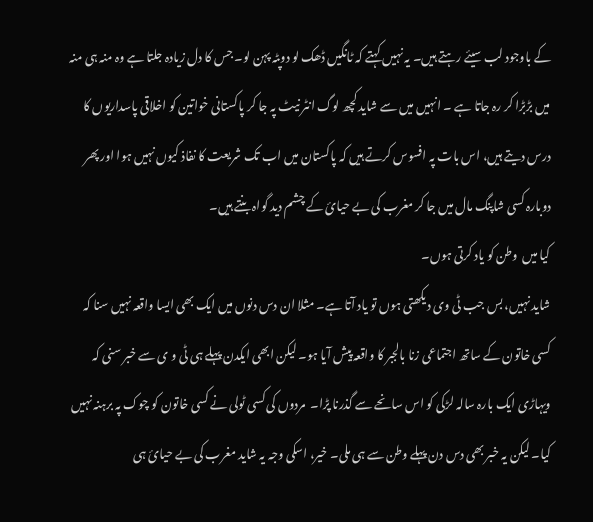کے باوجود لب سیئے رہتے ہیں۔ یہ نہیں کہتے کہ ٹانگیں ڈھک لو دوپٹہ پہن لو۔ جس کا دل زیادہ جلتا ہے وہ منہ ہی منہ میں بڑبڑا کر رہ جاتا ہے ۔ انہیں میں سے شاید کچھ لوگ انٹر نیٹ پہ جا کر پاکستانی خواتین کو اخلاقی پاسداریوں کا درس دیتے ہیں، اس بات پہ افسوس کرتے ہیں کہ پاکستان میں اب تک شریعت کا نفاذ کیوں نہیں ہوا اور پھر دوبارہ کسی شاپنگ مال میں جا کر مغرب کی بے حیائ کے چشم دید گواہ بنتے ہیں۔
کیا میں  وطن کو یاد کرتی ہوں۔
شاید نہیں، بس جب ٹی وی دیکھتی ہوں تو یاد آتا ہے۔ مثلا ان دس دنوں میں ایک بھی ایسا واقعہ نہیں سنا کہ کسی خاتون کے ساتھ اجتماعی زنا بالجبر کا واقعہ پیش آیا ہو۔ لیکن ابھی ایکدن پہلے ہی ٹی و ی سے خبر سنی کہ ویہاڑی ایک بارہ سالہ لڑکی کو اس سانحے سے گذرنا پڑا۔  مردوں کی کسی ٹولی نے کسی خاتون کو چوک پہ برہنہ نہیں کیا۔ لیکن یہ خبر بھی دس دن پہلے وطن سے ہی ملی۔ خیر، اسکی وجہ یہ شاید مغرب کی بے حیائ ہی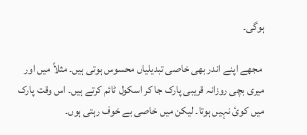ہوگی۔

 مجھے اپنے اندر بھی خاصی تبدیلیاں محسوس ہوتی ہیں۔ مثلاً میں اور میری بچی روزانہ قریبی پارک جا کر اسکول ٹائم کرتے ہیں۔ اس وقت پارک میں کوئ نہیں ہوتا۔ لیکن میں خاصی بے خوف رہتی ہوں۔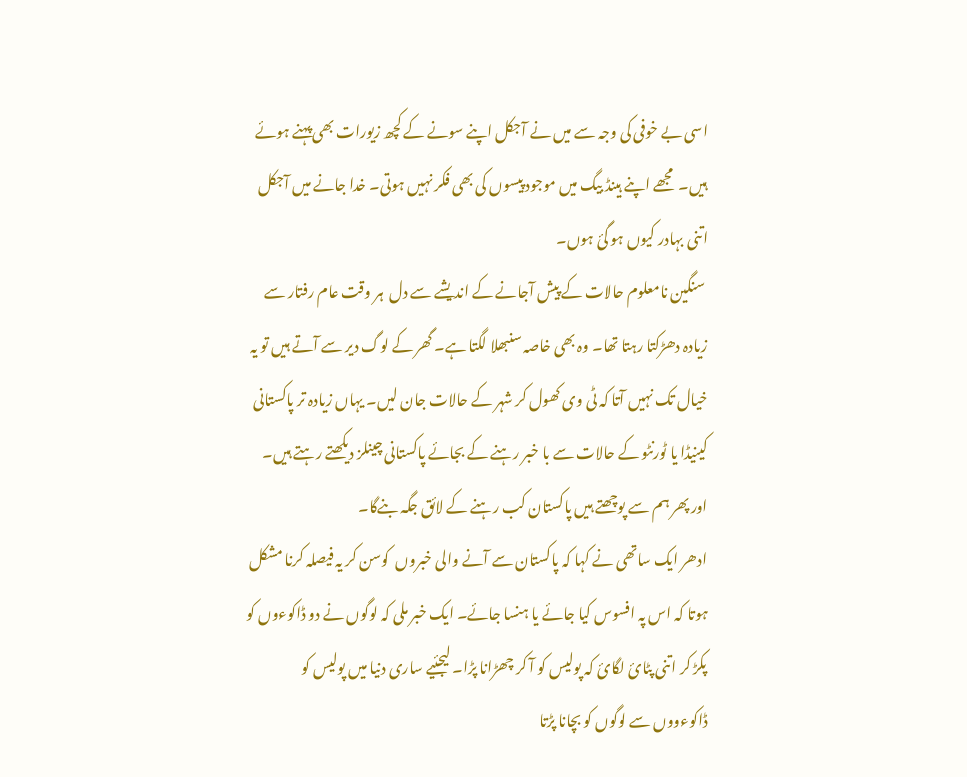اسی بے خوفی کی وجہ سے میں نے آجکل اپنے سونے کے کچھ زیورات بھی پہنے ہوئے ہیں۔  مجھے اپنے ہینڈ بیگ میں موجود پیسوں کی بھی فکر نہیں ہوتی۔ خدا جانے میں آجکل اتنی بہادر کیوں ہو گئ ہوں۔
 سنگین نامعلوم حالات کے پیش آجانے کے اندیشے سے دل  ہر وقت عام رفتار سے زیادہ دھڑکتا رہتا تھا۔ وہ بھی خاصہ سنبھلا لگتا ہے۔ گھر کے لوگ دیر سے آتے ہیں تو یہ خیال تک نہیں آتا کہ ٹی وی کھول کر شہر کے حالات جان لیں۔ یہاں زیادہ تر پاکستانی کینیڈا یا ٹورنٹو کے حالات سے با خبر رہنے کے بجائے پاکستانی چینلز دیکھتے رہتے ہیں۔
اور پھر ہم سے پوچھتے ہیں پاکستان کب رہنے کے لائق جگہ بنےگا۔
ادھر ایک ساتھی نے کہا کہ پاکستان سے آنے والی خبروں  کوسن کر یہ فیصلہ کرنا مشکل ہوتا کہ اس پہ افسوس کیا جائے یا ہنسا جائے۔ ایک خبر ملی کہ لوگوں نے دو ڈاکوءوں کو پکڑ کر اتنی پٹائ لگائ کہ پولیس کو آ کر چھڑانا پڑا۔ لیجئیے ساری دنیا میں پولیس کو ڈاکوءووں سے لوگوں کو بچانا پڑتا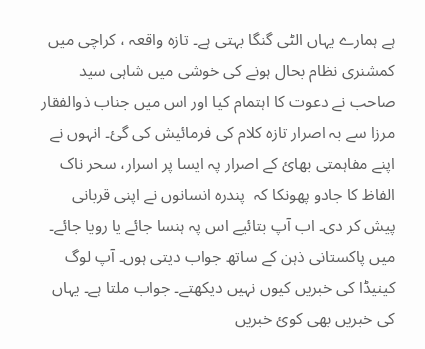ہے ہمارے یہاں الٹی گنگا بہتی ہے۔ تازہ واقعہ ، کراچی میں کمشنری نظام بحال ہونے کی خوشی میں شاہی سید صاحب نے دعوت کا اہتمام کیا اور اس میں جناب ذوالفقار مرزا سے بہ اصرار تازہ کلام کی فرمائیش کی گئ۔ انہوں نے اپنے مفاہمتی بھائ کے اصرار پہ ایسا پر اسرار، سحر ناک الفاظ کا جادو پھونکا کہ  پندرہ انسانوں نے اپنی قربانی پیش کر دی۔ اب آپ بتائیے اس پہ ہنسا جائے یا رویا جائے۔
میں پاکستانی ذہن کے ساتھ جواب دیتی ہوں۔ آپ لوگ کینیڈا کی خبریں کیوں نہیں دیکھتے۔ جواب ملتا ہے۔ یہاں کی خبریں بھی کوئ خبریں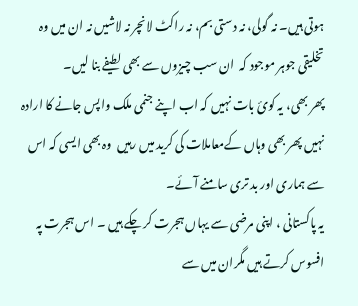ہوتی ہیں۔ نہ گولی، نہ دستی بم، نہ راکٹ لانچر نہ لاشیں نہ ان میں وہ تخلیقی جوہر موجود کہ  ان سب چیزوں سے بھی لطیفے بنا لیں۔
پھر بھی، یہ کوئ بات نہیں کہ اب اپنے جنمی ملک واپس جانے کا ارادہ نہیں پھر بھی وہاں کےمعاملات کی کرید میں رہیں  وہ بھی ایسی کہ اس سے ہماری اور بد تری سامنے آئے۔
یہ پاکستانی ، اپنی مرضی سے یہاں ہجرت کر چکے ہیں ۔ اس ہجرت پہ افسوس کرتے ہیں مگران میں سے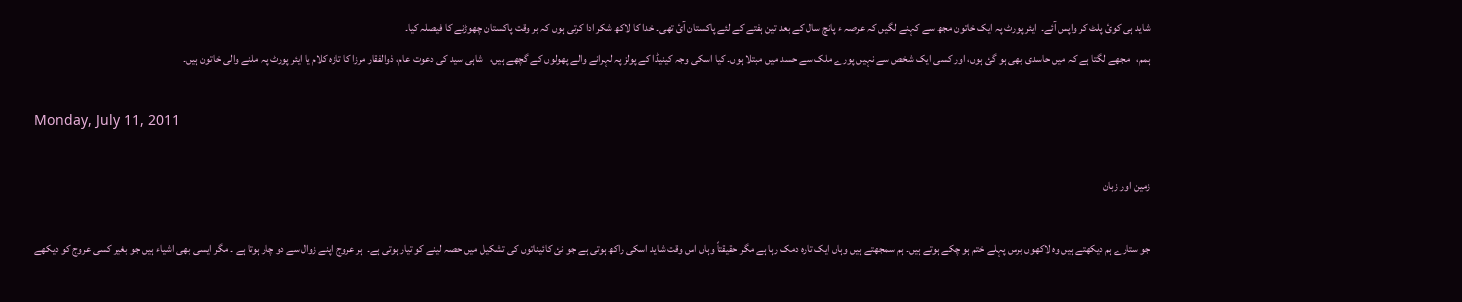شاید ہی کوئ پلٹ کر واپس آئے۔  ایئر پورٹ پہ ایک خاتون مجھ سے کہنے لگیں کہ عرصہ ء پانچ سال کے بعد تین ہفتے کے لئے پاکستان آئ تھی۔ خدا کا لاکھ شکر ادا کرتی ہوں کہ بر وقت پاکستان چھوڑنے کا فیصلہ کیا۔
ہمم،   مجھے لگتا ہے کہ میں حاسدی بھی ہو گئ ہوں، اور کسی ایک شخص سے نہیں پورے ملک سے حسد میں مبتلا ہوں۔ کیا اسکی وجہ کینیڈا کے پولز پہ لہرانے والے پھولوں کے گچھے ہیں،   شاہی سید کی دعوت عام، ذوالفقار مرزا کا تازہ کلام یا ایئر پورٹ پہ ملنے والی خاتون ہیں۔

Monday, July 11, 2011

زمین اور زبان

جو ستارے ہم دیکھتے ہیں وہ لاکھوں برس پہلے ختم ہو چکے ہوتے ہیں۔ ہم سمجھتے ہیں وہاں ایک تارہ دمک رہا ہے مگر حقیقتاً وہاں اس وقت شاید اسکی راکھ ہوتی ہے جو نئ کائیناتوں کی تشکیل میں حصہ لینے کو تیار ہوتی ہے۔  ہر عروج اپنے زوال سے دو چار ہوتا ہے ۔ مگر ایسی بھی اشیاء ہیں جو بغیر کسی عروج کو دیکھے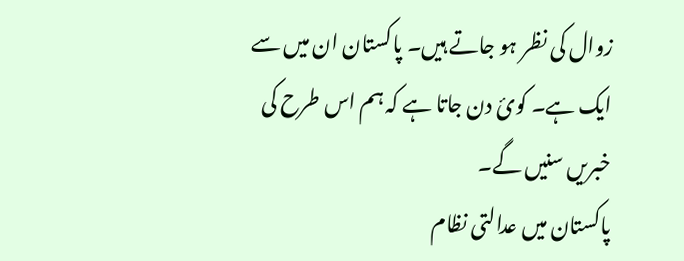زوال کی نظر ہو جاتے ہیں۔ پاکستان ان میں سے ایک ہے۔ کوئ دن جاتا ہے کہ ہم اس طرح کی خبریں سنیں گے۔
پاکستان میں عدالتی نظام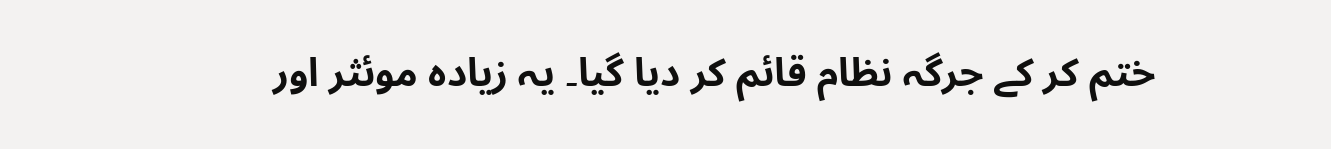ختم کر کے جرگہ نظام قائم کر دیا گیا۔ یہ زیادہ موئثر اور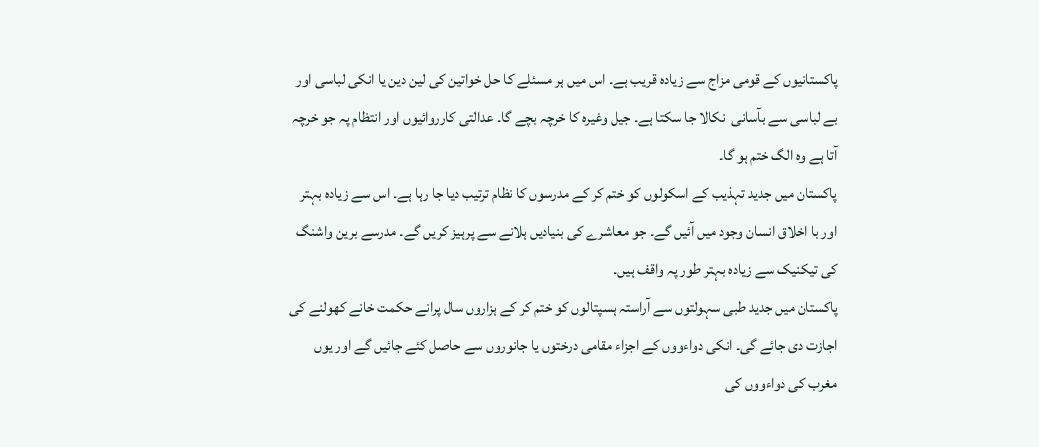پاکستانیوں کے قومی مزاج سے زیادہ قریب ہے۔ اس میں ہر مسئلے کا حل خواتین کی لین دین یا انکی لباسی اور بے لباسی سے بآسانی  نکالا جا سکتا ہے۔ جیل وغیرہ کا خرچہ بچے گا۔ عدالتی کارروائیوں اور انتظام پہ جو خرچہ آتا ہے وہ الگ ختم ہو گا۔
پاکستان میں جدید تہذیب کے اسکولوں کو ختم کر کے مدرسوں کا نظام ترتیب دیا جا رہا ہے۔ اس سے زیادہ بہتر اور با اخلاق انسان وجود میں آئیں گے۔ جو معاشرے کی بنیادیں ہلانے سے پرہیز کریں گے۔ مدرسے برین واشنگ کی تیکنیک سے زیادہ بہتر طور پہ واقف ہیں۔
پاکستان میں جدید طبی سہولتوں سے آراستہ ہسپتالوں کو ختم کر کے ہزاروں سال پرانے حکمت خانے کھولنے کی اجازت دی جائے گی۔ انکی دواءووں کے اجزاء مقامی درختوں یا جانوروں سے حاصل کئے جائیں گے اور یوں مغرب کی دواءووں کی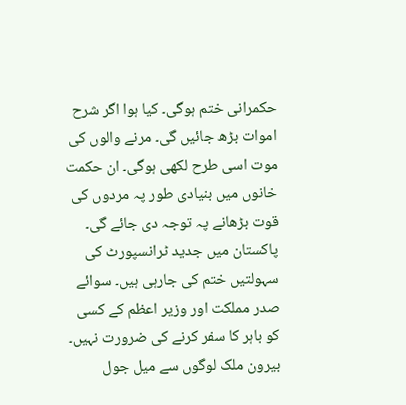حکمرانی ختم ہوگی۔ کیا ہوا اگر شرح اموات بڑھ جائیں گی۔ مرنے والوں کی موت اسی طرح لکھی ہوگی۔ ان حکمت خانوں میں بنیادی طور پہ مردوں کی قوت بڑھانے پہ توجہ دی جائے گی۔
پاکستان میں جدید ٹرانسپورٹ کی سہولتیں ختم کی جارہی ہیں۔ سوائے صدر مملکت اور وزیر اعظم کے کسی کو باہر کا سفر کرنے کی ضرورت نہیں۔ بیرون ملک لوگوں سے میل جول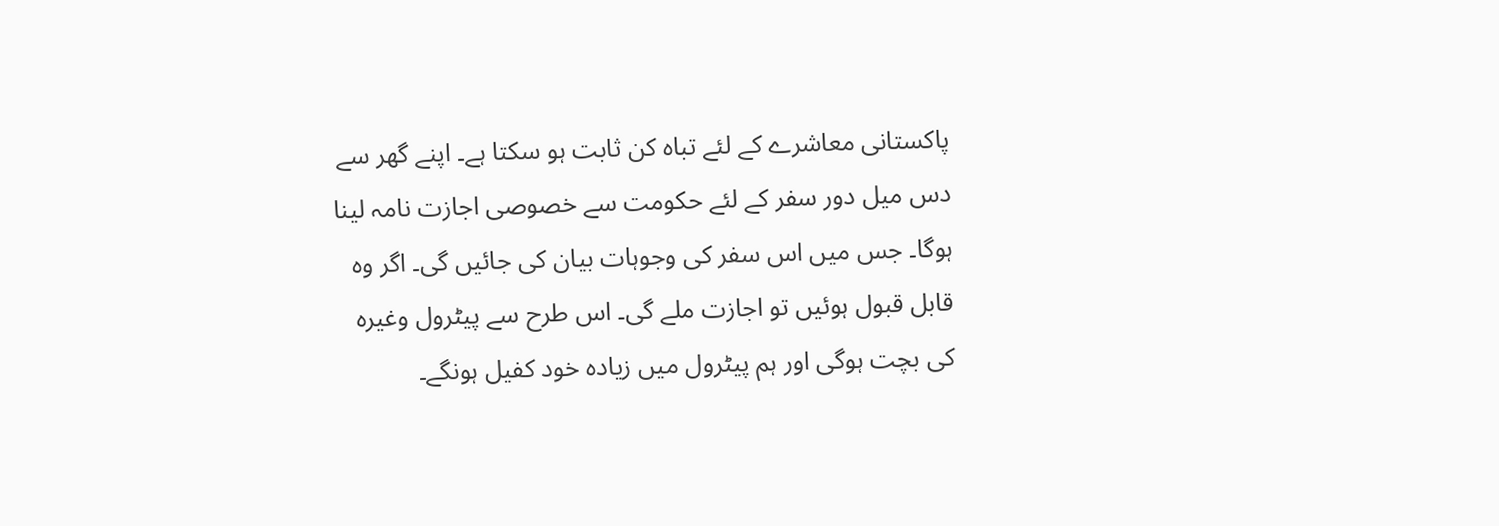پاکستانی معاشرے کے لئے تباہ کن ثابت ہو سکتا ہے۔ اپنے گھر سے دس میل دور سفر کے لئے حکومت سے خصوصی اجازت نامہ لینا ہوگا۔ جس میں اس سفر کی وجوہات بیان کی جائیں گی۔ اگر وہ قابل قبول ہوئیں تو اجازت ملے گی۔ اس طرح سے پیٹرول وغیرہ کی بچت ہوگی اور ہم پیٹرول میں زیادہ خود کفیل ہونگے۔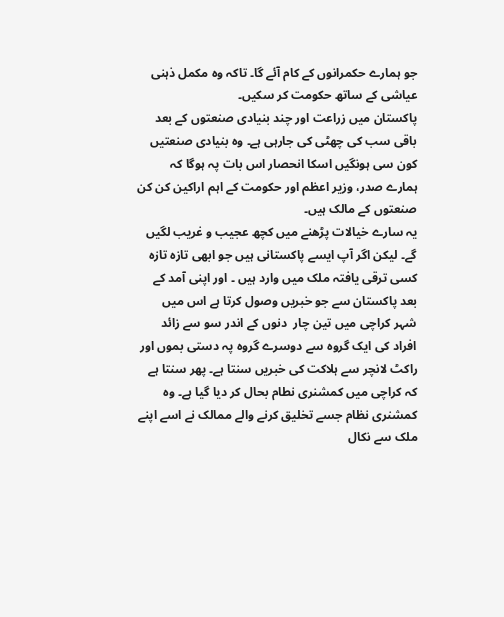جو ہمارے حکمرانوں کے کام آئے گا۔ تاکہ وہ مکمل ذہنی عیاشی کے ساتھ حکومت کر سکیں۔
پاکستان میں زراعت اور چند بنیادی صنعتوں کے بعد باقی سب کی چھٹی کی جارہی ہے۔ وہ بنیادی صنعتیں کون سی ہونگیں اسکا انحصار اس بات پہ ہوگا کہ ہمارے صدر، وزیر اعظم اور حکومت کے اہم اراکین کن کن صنعتوں کے مالک ہیں۔
یہ سارے خیالات پڑھنے میں کچھ عجیب و غریب لگیں گے۔ لیکن اگر آپ ایسے پاکستانی ہیں جو ابھی تازہ تازہ کسی ترقی یافتہ ملک میں وارد ہیں ۔ اور اپنی آمد کے بعد پاکستان سے جو خبریں وصول کرتا ہے اس میں شہر کراچی میں تین چار  دنوں کے اندر سو سے زائد افراد کی ایک گروہ سے دوسرے گروہ پہ دستی بموں اور راکٹ لانچر سے ہلاکت کی خبریں سنتا ہے۔ پھر سنتا ہے کہ کراچی میں کمشنری نطام بحال کر دیا گیا ہے۔ وہ کمشنری نظام جسے تخلیق کرنے والے ممالک نے اسے اپنے ملک سے نکال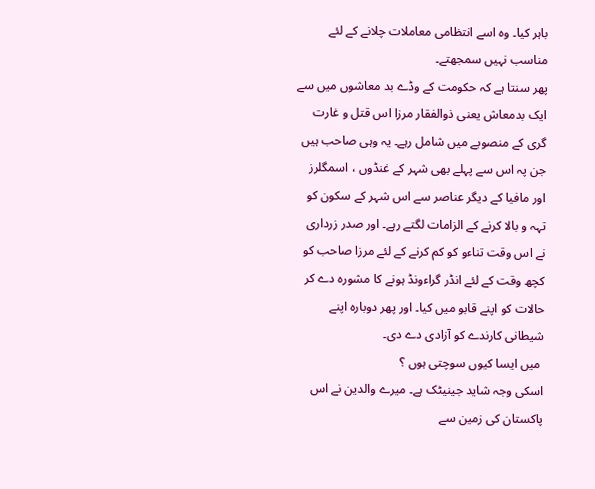باہر کیا۔ وہ اسے انتظامی معاملات چلانے کے لئے مناسب نہیں سمجھتے۔
پھر سنتا ہے کہ حکومت کے وڈے بد معاشوں میں سے ایک بدمعاش یعنی ذوالفقار مرزا اس قتل و غارت گری کے منصوبے میں شامل رہے۔ یہ وہی صاحب ہیں جن پہ اس سے پہلے بھی شہر کے غنڈوں ، اسمگلرز اور مافیا کے دیگر عناصر سے اس شہر کے سکون کو تہہ و بالا کرنے کے الزامات لگتے رہے۔ اور صدر زرداری نے اس وقت تناءو کو کم کرنے کے لئے مرزا صاحب کو کچھ وقت کے لئے انڈر گراءونڈ ہونے کا مشورہ دے کر حالات کو اپنے قابو میں کیا۔ اور پھر دوبارہ اپنے شیطانی کارندے کو آزادی دے دی۔
 میں ایسا کیوں سوچتی ہوں ؟
اسکی وجہ شاید جینیٹک ہے۔ میرے والدین نے اس پاکستان کی زمین سے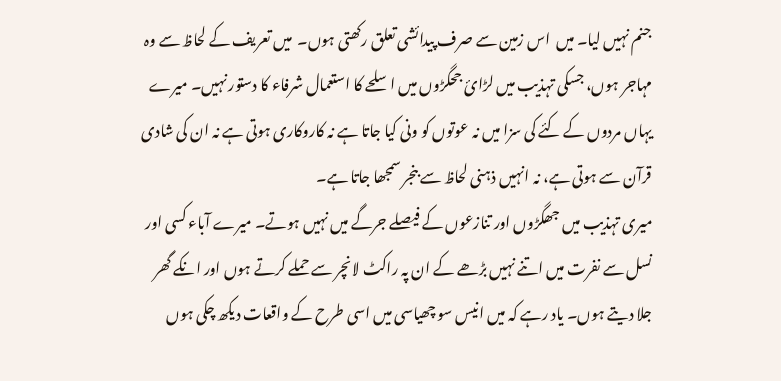جنم نہیں لیا۔ میں  اس زمین سے صرف پیدائشی تعلق رکھتی ہوں۔  میں تعریف کے لحاظ سے وہ مہاجر ہوں، جسکی تہذیب میں لڑائ جحگڑوں میں اسلحے کا استعمال شرفاء کا دستور نہیں۔ میرے یہاں مردوں کے کئے کی سزا میں نہ عوتوں کو ونی کیا جاتا ہے نہ کاروکاری ہوتی ہے نہ ان کی شادی قرآن سے ہوتی ہے، نہ انہیں ذہنی لحاظ سے بنجر سمجھا جاتا ہے۔
میری تہذیب میں جھگڑوں اور تنازعوں کے فیصلے جرگے میں نہیں ہوتے۔ میرے آباء کسی اور نسل سے نفرت میں اتنے نہیں بڑھے کے ان پہ راکٹ لانچر سے حملے کرتے ہوں اور انکے گھر جلا دیتے ہوں۔ یاد رہے کہ میں انیس سو چھیاسی میں اسی طرح کے واقعات دیکھ چکی ہوں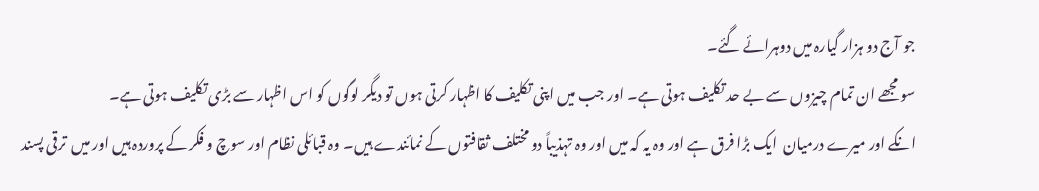جو آج دو ہزار گیارہ میں دوہرائے گئے۔
سو مجھے ان تمام چیزوں سے بے حد تکلیف ہوتی ہے۔ اور جب میں اپنی تکلیف کا اظہار کرتی ہوں تو دیگر لوگوں کو اس اظہار سے بڑی تکلیف ہوتی ہے۔
انکے اور میرے درمیان  ایک بڑا فرق ہے اور وہ یہ کہ میں اور وہ تہذیباً دو مختلف ثقافتوں کے نمائندے ہیں۔ وہ قبائلی نظام اور سوچ و فکر کے پروردہ ہیں اور میں  ترقی پسند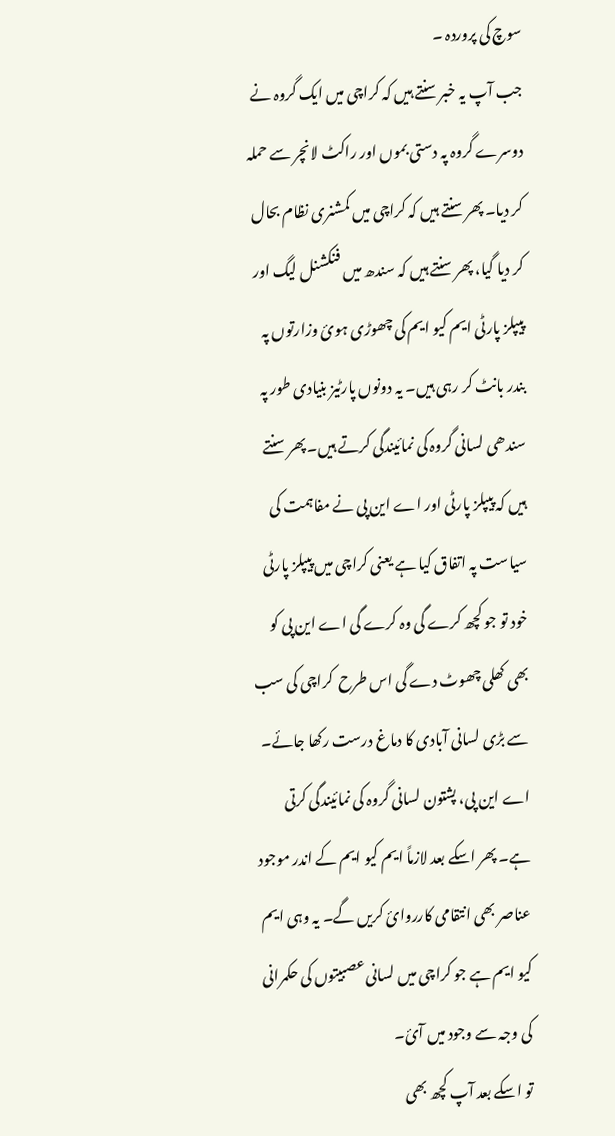سوچ کی پروردہ ۔
جب آپ یہ خبر سنتے ہیں کہ کراچی میں ایک گروہ نے دوسرے گروہ پہ دستی بموں اور راکٹ لانچر سے حملہ کر دیا۔ پھر سنتے ہیں کہ کراچی میں کمشنری نظام بحال کر دیا گیا، پھر سنتے ہیں کہ سندھ میں فنکشنل لیگ اور پیپلز پارٹی ایم کیو ایم کی چھوڑی ہوئ وزارتوں پہ بندر بانٹ کر رہی ہیں۔ یہ دونوں پارٹیز بنیادی طور پہ سندھی لسانی گروہ کی نمائیندگی کرتے ہیں۔ پھر سنتے ہیں کہ پیپلز پارٹی اور اے این پی نے مفاہمت کی سیاست پہ اتفاق کیا ہے یعنی کراچی میں پیپلز پارٹی خود تو جو کچھ کرے گی وہ کرے گی اے این پی کو بھی کھلی چھوٹ دے گی اس طرح  کراچی کی سب سے بڑی لسانی آبادی کا دماغ درست رکھا جائے۔ اے این پی، پشتون لسانی گروہ کی نمائیندگی کرتی ہے۔ پھر اسکے بعد لازماً ایم کیو ایم کے اندر موجود عناصر بھی انتقامی کارروائ کریں گے۔ یہ وہی ایم کیو ایم ہے جو کراچی میں لسانی عصبیتوں کی حکمرانی کی وجہ سے وجود میں آئ۔
تو اسکے بعد آپ کچھ بھی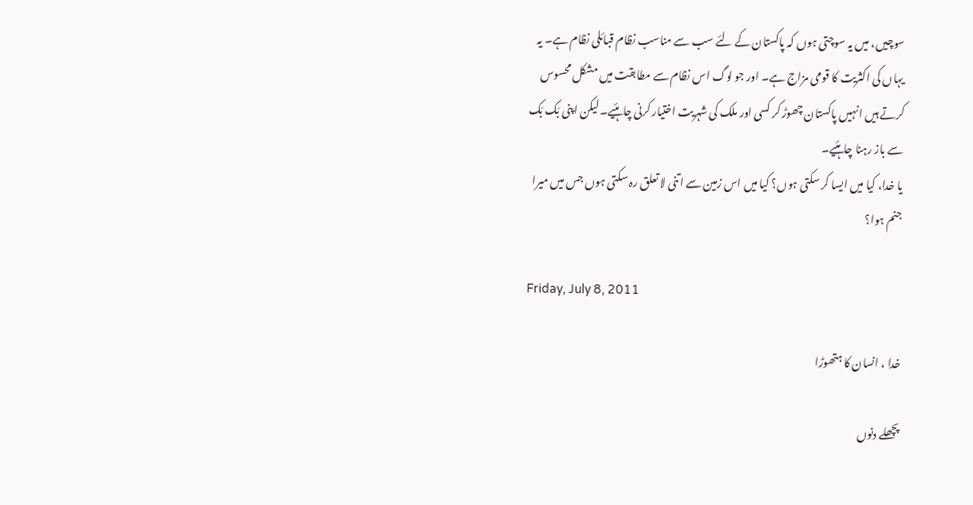سوچیں، میں یہ سوچتی ہوں کہ پاکستان کے لئے سب سے مناسب نظام قبائلی نظام ہے۔ یہ یہاں کی اکثریت کا قومی مزاج ہے۔ اور جو لوگ اس نظام سے مطابقت میں مشکل محسوس کرتے ہیں انہیں پاکستان چھوڑ کر کسی اور ملک کی شہریت اختیار کرنی چاہئیے۔ لیکن اپنی بَک بَک سے باز رہنا چاہئیے۔
یا خدا، کیا میں ایسا کر سکتی ہوں؟ کیا میں اس زمین سے اتنی لا تعلق رہ سکتی ہوں جس میں میرا جنم ہوا؟

Friday, July 8, 2011

خدا ، انسان کا ہتھوڑا

پچھلے دنوں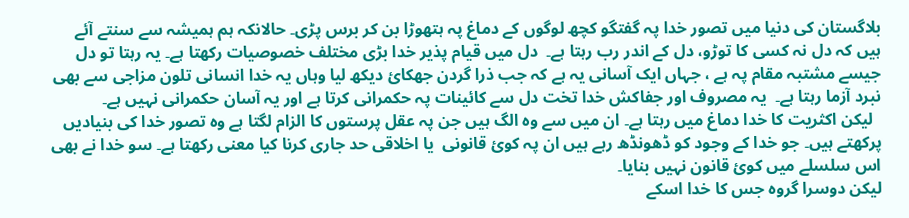بلاگستان کی دنیا میں تصور خدا پہ گفتگو کچھ لوگوں کے دماغ پہ ہتھوڑا بن کر برس پڑی۔ حالانکہ ہم ہمیشہ سے سنتے آئے ہیں کہ دل نہ کسی کا توڑو، دل کے اندر رب رہتا ہے۔  دل میں قیام پذیر خدا بڑی مختلف خصوصیات رکھتا ہے۔ یہ رہتا تو دل جیسے مشتبہ مقام پہ ہے ، جہاں ایک آسانی یہ ہے کہ جب ذرا گردن جھکائ دیکھ لیا وہاں یہ خدا انسانی تلون مزاجی سے بھی نبرد آزما رہتا ہے۔  یہ مصروف اور جفاکش خدا تخت دل سے کائینات پہ حکمرانی کرتا ہے اور یہ آسان حکمرانی نہیں ہے۔
  لیکن اکثریت کا خدا دماغ میں رہتا ہے۔ ان میں سے وہ الگ ہیں جن پہ عقل پرستوں کا الزام لگتا ہے وہ تصور خدا کی بنیادیں پرکھتے ہیں۔ جو خدا کے وجود کو ڈھونڈھ رہے ہیں ان پہ کوئ قانونی  یا اخلاقی حد جاری کرنا کیا معنی رکھتا ہے۔ سو خدا نے بھی اس سلسلے میں کوئ قانون نہیں بنایا۔
لیکن دوسرا گروہ جس کا خدا اسکے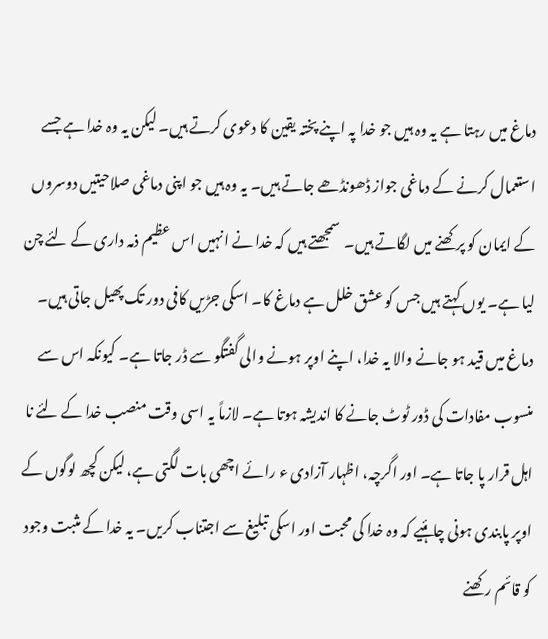دماغ میں رہتا ہے یہ وہ ہیں جو خدا پہ اپنے پختہ یقین کا دعوی کرتے ہیں۔ لیکن یہ وہ خدا ہے جسے استعمال کرنے کے دماغی جواز ڈھونڈھے جاتے ہیں۔ یہ وہ ہیں جو اپنی دماغی صلاحیتیں دوسروں کے ایمان کو پرکھنے میں لگاتے ہیں۔  سمجھتے ہیں کہ خدا نے انہیں اس عظیم ذمہ داری کے لئے چن لیا ہے۔ یوں کہتے ہیں جس کو عشق خلل ہے دماغ کا۔ اسکی جڑیں کافی دور تک پھیل جاتی ہیں۔
دماغ میں قید ہو جانے والا یہ خدا، اپنے اوپر ہونے والی گفتگو سے ڈر جاتا ہے۔ کیونکہ اس سے منسوب مفادات کی ڈور ٹوٹ جانے کا اندیشہ ہوتا ہے۔ لازماً یہ اسی وقت منصب خدا کے لئے نا اہل قرار پا جاتا ہے۔ اور اگرچہ، اظہار آزادی ء رائے اچھی بات لگتی ہے، لیکن کچھ لوگوں کے اوپر پابندی ہونی چاہئیے کہ وہ خدا کی محبت اور اسکی تبلیغ سے اجتناب کریں۔ یہ خدا کے مثبت وجود کو قائم رکھنے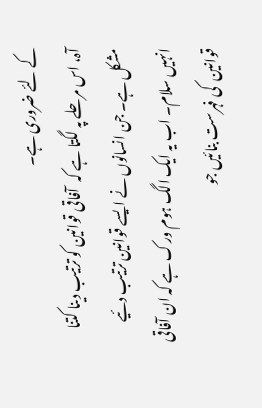کے لئے ضروری ہے۔
آہ، اس مرحلے پہ لگتا ہے کہ  آفاقی قوانین کو ترتیب دینا کتنا مشکل ہے۔ جن انسانوں نے ایسے قوانین ترتیب دئیے انہیں سلام۔ اب یہ ایک الگ ہوم ورک ہے کہ ان آفاقی قوانین  کی فہرست بنائیں جو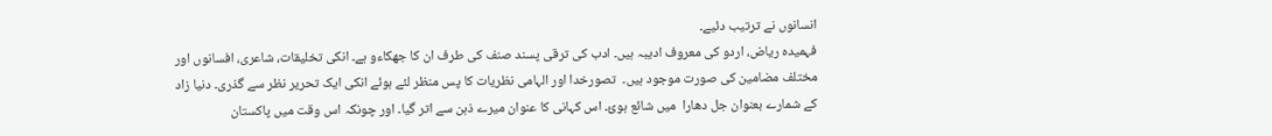انسانوں نے ترتیب دئیے۔
فہمیدہ ریاض، اردو کی معروف ادیبہ ہیں۔ ادب کی ترقی پسند صنف کی طرف ان کا جھکاءو ہے۔ انکی تخلیقات، شاعری، افسانوں اور مختلف مضامین کی صورت موجود ہیں۔  تصورخدا اور الہامی نظریات کا پس منظر لئے ہوئے انکی ایک تحریر نظر سے گذری۔ دنیا زاد کے شمارے بعنوان جل دھارا  میں شائع ہوئ۔ اس کہانی کا عنوان میرے ذہن سے اتر گیا۔ اور چونکہ اس وقت میں پاکستان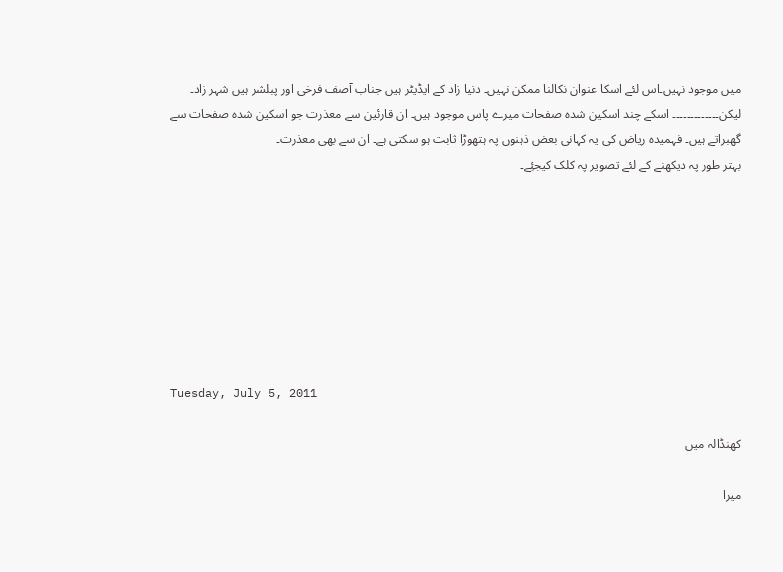میں موجود نہیں۔اس لئے اسکا عنوان نکالنا ممکن نہیں۔ دنیا زاد کے ایڈیٹر ہیں جناب آصف فرخی اور پبلشر ہیں شہر زاد۔
لیکن۔۔۔۔۔۔۔۔۔۔۔۔۔ اسکے چند اسکین شدہ صفحات میرے پاس موجود ہیں۔ ان قارئین سے معذرت جو اسکین شدہ صفحات سے گھبراتے ہیں۔ فہمیدہ ریاض کی یہ کہانی بعض ذہنوں پہ ہتھوڑا ثابت ہو سکتی ہے۔ ان سے بھی معذرت۔
بہتر طور پہ دیکھنے کے لئے تصویر پہ کلک کیجئِے۔








Tuesday, July 5, 2011

کھنڈالہ میں

میرا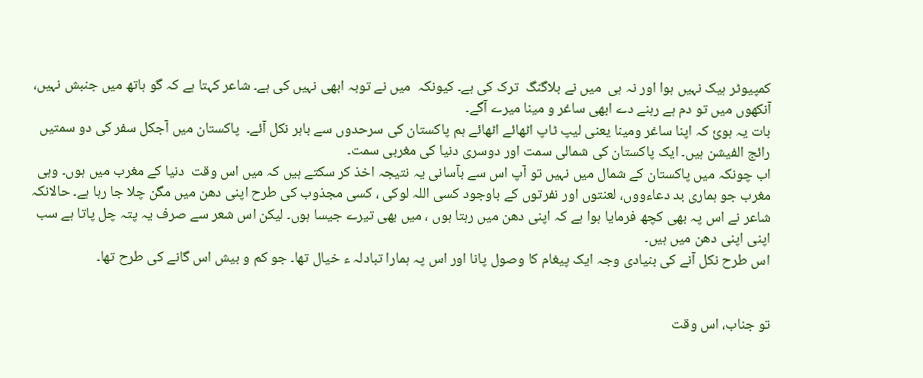کمپیوٹر ہیک نہیں ہوا اور نہ ہی  میں نے بلاگنگ  ترک کی ہے۔ کیونکہ  میں نے توبہ ابھی نہیں کی ہے۔ شاعر کہتا ہے کہ گو ہاتھ میں جنبش نہیں، آنکھوں میں تو دم ہے رہنے دے ابھی ساغر و مینا میرے آگے۔
بات یہ ہوئ کہ اپنا ساغر ومینا یعنی لیپ ٹاپ اٹھائے اٹھائے ہم پاکستان کی سرحدوں سے باہر نکل آئے۔  پاکستان میں آجکل سفر کی دو سمتیں رائج الفیشن ہیں۔ ایک پاکستان کی شمالی سمت اور دوسری دنیا کی مغربی سمت۔
اب چونکہ میں پاکستان کے شمال میں نہیں تو آپ اس سے بآسانی یہ نتیجہ اخذ کر سکتے ہیں کہ میں اس وقت  دنیا کے مغرب میں ہوں۔ وہی مغرب جو ہماری بد دعاءووں، لعنتوں اور نفرتوں کے باوجود کسی اللہ لوکی ، کسی مجذوب کی طرح اپنی دھن میں مگن چلا جا رہا ہے۔ حالانکہ شاعر نے اس پہ بھی کچھ فرمایا ہوا ہے کہ اپنی دھن میں رہتا ہوں ، میں بھی تیرے جیسا ہوں۔ لیکن اس شعر سے صرف یہ پتہ چل پاتا ہے سب اپنی اپنی دھن میں ہیں۔
اس طرح نکل آنے کی بنیادی وجہ ایک پیغام کا وصول پانا اور اس پہ ہمارا تبادلہ ء خیال تھا۔ جو کم و بیش اس گانے کی طرح تھا۔


تو جناب، اس وقت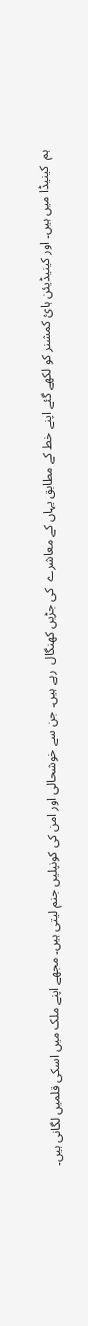ہم  کینیڈا میں ہیں۔ اور کینیڈیئن ہائ کمشنر کو لکھے گئے اپنے خط کے مطابق یہاں کے معاشرے  کی جڑیں کھنگال  رہے ہیں۔ جن سے خوشحالی اور امن کی کونپلیں جنم لیتی ہیں۔ مجھے اپنے ملک میں اسکی قلمیں لگانی ہیں۔